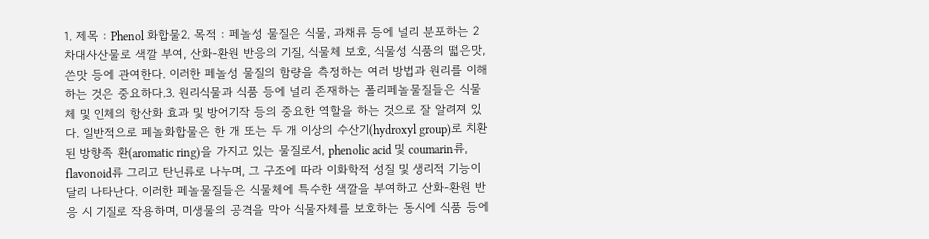1. 제목 : Phenol 화합물2. 목적 : 페놀성 물질은 식물, 과채류 등에 널리 분포하는 2차대사산물로 색깔 부여, 산화-환원 반응의 기질, 식물체 보호, 식물성 식품의 떫은맛, 쓴맛 등에 관여한다. 이러한 페놀성 물질의 함량을 측정하는 여러 방법과 원리를 이해하는 것은 중요하다.3. 원리식물과 식품 등에 널리 존재하는 폴리페놀물질들은 식물체 및 인체의 항산화 효과 및 방어기작 등의 중요한 역할을 하는 것으로 잘 알려져 있다. 일반적으로 페놀화합물은 한 개 또는 두 개 이상의 수산기(hydroxyl group)로 치환된 방향족 환(aromatic ring)을 가지고 있는 물질로서, phenolic acid 및 coumarin류, flavonoid류 그리고 탄닌류로 나누며, 그 구조에 따라 이화학적 성질 및 생리적 기능이 달리 나타난다. 이러한 페놀물질들은 식물체에 특수한 색깔을 부여하고 산화-환원 반응 시 기질로 작용하며, 미생물의 공격을 막아 식물자체를 보호하는 동시에 식품 등에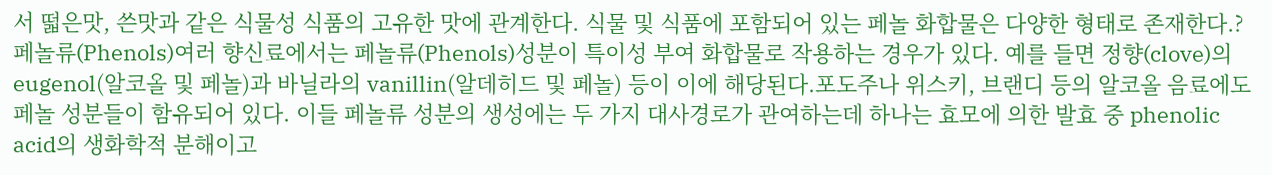서 떫은맛, 쓴맛과 같은 식물성 식품의 고유한 맛에 관계한다. 식물 및 식품에 포함되어 있는 페놀 화합물은 다양한 형태로 존재한다.? 페놀류(Phenols)여러 향신료에서는 페놀류(Phenols)성분이 특이성 부여 화합물로 작용하는 경우가 있다. 예를 들면 정향(clove)의 eugenol(알코올 및 페놀)과 바닐라의 vanillin(알데히드 및 페놀) 등이 이에 해당된다.포도주나 위스키, 브랜디 등의 알코올 음료에도 페놀 성분들이 함유되어 있다. 이들 페놀류 성분의 생성에는 두 가지 대사경로가 관여하는데 하나는 효모에 의한 발효 중 phenolic acid의 생화학적 분해이고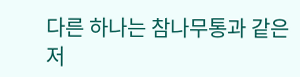다른 하나는 참나무통과 같은 저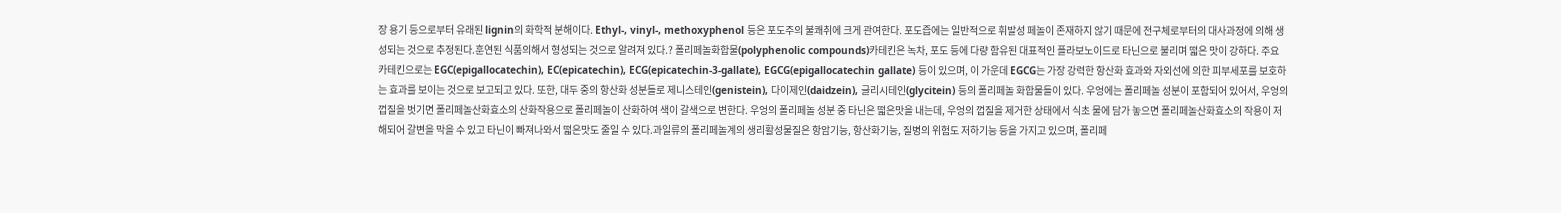장 용기 등으로부터 유래된 lignin의 화학적 분해이다. Ethyl-, vinyl-, methoxyphenol 등은 포도주의 불쾌취에 크게 관여한다. 포도즙에는 일반적으로 휘발성 페놀이 존재하지 않기 때문에 전구체로부터의 대사과정에 의해 생성되는 것으로 추정된다.훈연된 식품의해서 형성되는 것으로 알려져 있다.? 폴리페놀화합물(polyphenolic compounds)카테킨은 녹차, 포도 등에 다량 함유된 대표적인 플라보노이드로 타닌으로 불리며 떫은 맛이 강하다. 주요 카테킨으로는 EGC(epigallocatechin), EC(epicatechin), ECG(epicatechin-3-gallate), EGCG(epigallocatechin gallate) 등이 있으며, 이 가운데 EGCG는 가장 강력한 항산화 효과와 자외선에 의한 피부세포를 보호하는 효과를 보이는 것으로 보고되고 있다. 또한, 대두 중의 항산화 성분들로 제니스테인(genistein), 다이제인(daidzein), 글리시테인(glycitein) 등의 폴리페놀 화합물들이 있다. 우엉에는 폴리페놀 성분이 포함되어 있어서, 우엉의 껍질을 벗기면 폴리페놀산화효소의 산화작용으로 폴리페놀이 산화하여 색이 갈색으로 변한다. 우엉의 폴리페놀 성분 중 타닌은 떫은맛을 내는데, 우엉의 껍질을 제거한 상태에서 식초 물에 담가 놓으면 폴리페놀산화효소의 작용이 저해되어 갈변을 막을 수 있고 타닌이 빠져나와서 떫은맛도 줄일 수 있다.과일류의 폴리페놀계의 생리활성물질은 항암기능, 항산화기능, 질병의 위험도 저하기능 등을 가지고 있으며, 폴리페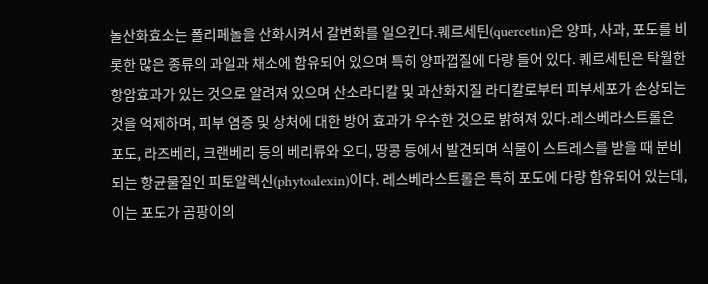놀산화효소는 폴리페놀을 산화시켜서 갈변화를 일으킨다.퀘르세틴(quercetin)은 양파, 사과, 포도를 비롯한 많은 종류의 과일과 채소에 함유되어 있으며 특히 양파껍질에 다량 들어 있다. 퀘르세틴은 탁월한 항암효과가 있는 것으로 알려져 있으며 산소라디칼 및 과산화지질 라디칼로부터 피부세포가 손상되는 것을 억제하며, 피부 염증 및 상처에 대한 방어 효과가 우수한 것으로 밝혀져 있다.레스베라스트롤은 포도, 라즈베리, 크랜베리 등의 베리류와 오디, 땅콩 등에서 발견되며 식물이 스트레스를 받을 때 분비되는 항균물질인 피토알렉신(phytoalexin)이다. 레스베라스트롤은 특히 포도에 다량 함유되어 있는데, 이는 포도가 곰팡이의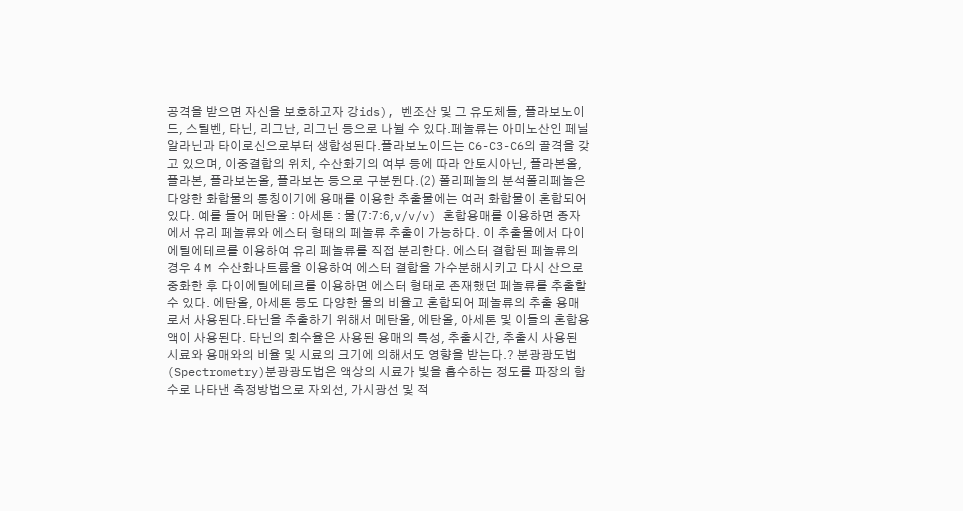공격을 받으면 자신을 보호하고자 강ids), 벤조산 및 그 유도체들, 플라보노이드, 스틸벤, 타닌, 리그난, 리그닌 등으로 나뉠 수 있다.페놀류는 아미노산인 페닐알라닌과 타이로신으로부터 생합성된다.플라보노이드는 C6-C3-C6의 골격을 갖고 있으며, 이중결합의 위치, 수산화기의 여부 등에 따라 안토시아닌, 플라본올, 플라본, 플라보논올, 플라보논 등으로 구분뒨다.(2) 폴리페놀의 분석폴리페놀은 다양한 화합물의 통칭이기에 용매를 이용한 추출물에는 여러 화합물이 혼합되어 있다. 예를 들어 메탄올 : 아세톤 : 물(7:7:6,v/v/v) 혼합용매를 이용하면 종자에서 유리 페놀류와 에스터 형태의 페놀류 추출이 가능하다. 이 추출물에서 다이에틸에테르를 이용하여 유리 페놀류를 직접 분리한다. 에스터 결합된 페놀류의 경우 4 M 수산화나트륨을 이용하여 에스터 결합을 가수분해시키고 다시 산으로 중화한 후 다이에틸에테르를 이용하면 에스터 형태로 존재했던 페놀류를 추출할 수 있다. 에탄올, 아세톤 등도 다양한 물의 비율고 혼합되어 페놀류의 추출 용매로서 사용된다.타닌을 추출하기 위해서 메탄올, 에탄올, 아세톤 및 이들의 혼합용액이 사용된다. 타닌의 회수율은 사용된 용매의 특성, 추출시간, 추출시 사용된 시료와 용매와의 비율 및 시료의 크기에 의해서도 영향을 받는다.? 분광광도법 (Spectrometry)분광광도법은 액상의 시료가 빛을 흡수하는 정도를 파장의 함수로 나타낸 측정방법으로 자외선, 가시광선 및 적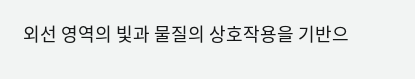외선 영역의 빛과 물질의 상호작용을 기반으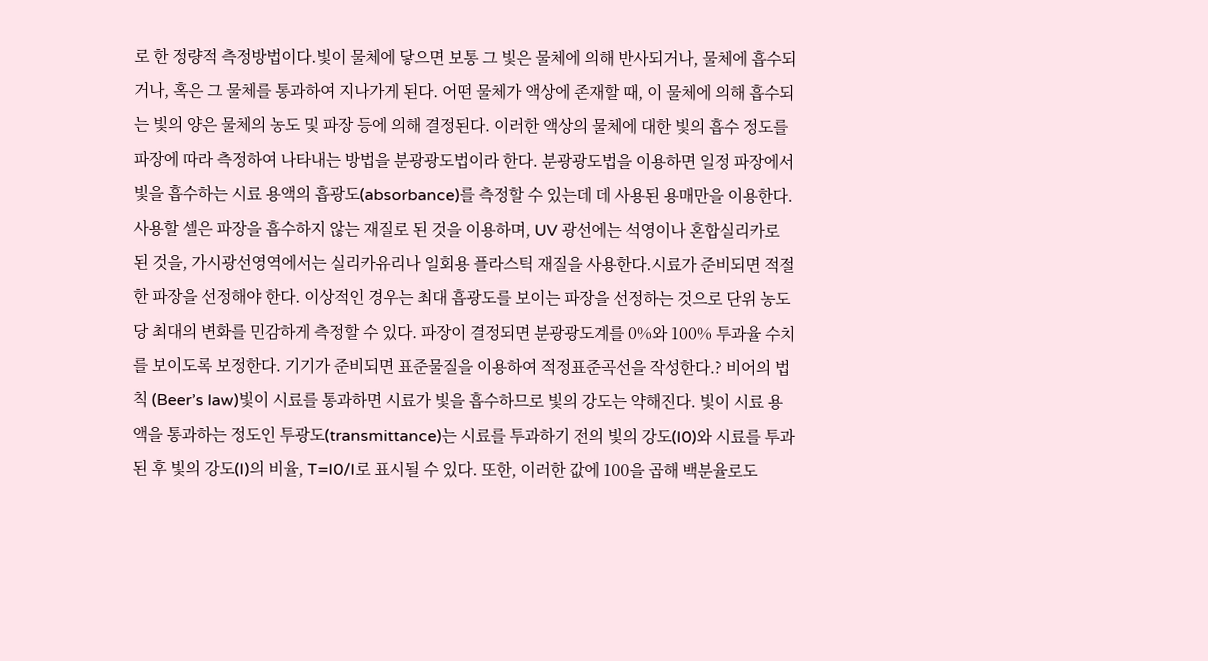로 한 정량적 측정방법이다.빛이 물체에 닿으면 보통 그 빛은 물체에 의해 반사되거나, 물체에 흡수되거나, 혹은 그 물체를 통과하여 지나가게 된다. 어떤 물체가 액상에 존재할 때, 이 물체에 의해 흡수되는 빛의 양은 물체의 농도 및 파장 등에 의해 결정된다. 이러한 액상의 물체에 대한 빛의 흡수 정도를 파장에 따라 측정하여 나타내는 방법을 분광광도법이라 한다. 분광광도법을 이용하면 일정 파장에서 빛을 흡수하는 시료 용액의 흡광도(absorbance)를 측정할 수 있는데 데 사용된 용매만을 이용한다. 사용할 셀은 파장을 흡수하지 않는 재질로 된 것을 이용하며, UV 광선에는 석영이나 혼합실리카로 된 것을, 가시광선영역에서는 실리카유리나 일회용 플라스틱 재질을 사용한다.시료가 준비되면 적절한 파장을 선정해야 한다. 이상적인 경우는 최대 흡광도를 보이는 파장을 선정하는 것으로 단위 농도당 최대의 변화를 민감하게 측정할 수 있다. 파장이 결정되면 분광광도계를 0%와 100% 투과율 수치를 보이도록 보정한다. 기기가 준비되면 표준물질을 이용하여 적정표준곡선을 작성한다.? 비어의 법칙 (Beer’s law)빛이 시료를 통과하면 시료가 빛을 흡수하므로 빛의 강도는 약해진다. 빛이 시료 용액을 통과하는 정도인 투광도(transmittance)는 시료를 투과하기 전의 빛의 강도(I0)와 시료를 투과된 후 빛의 강도(I)의 비율, T=I0/I로 표시될 수 있다. 또한, 이러한 값에 100을 곱해 백분율로도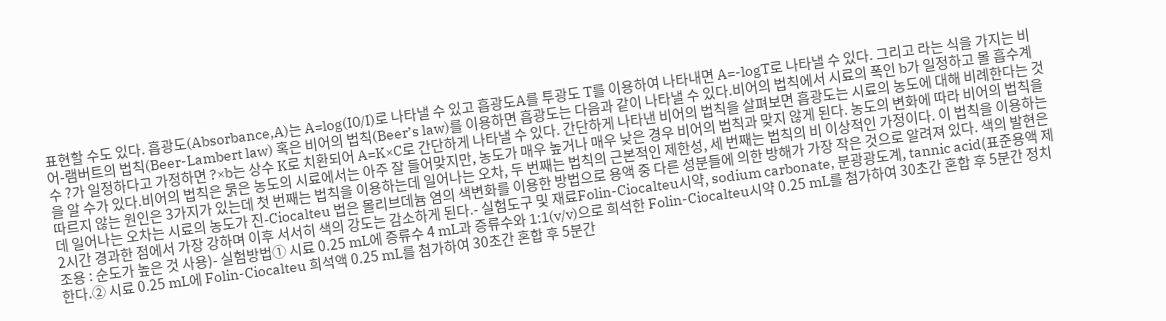표현할 수도 있다. 흡광도(Absorbance,A)는 A=log(I0/I)로 나타낼 수 있고 흡광도A를 투광도 T를 이용하여 나타내면 A=-logT로 나타낼 수 있다. 그리고 라는 식을 가지는 비어-램버트의 법칙(Beer-Lambert law) 혹은 비어의 법칙(Beer’s law)를 이용하면 흡광도는 다음과 같이 나타낼 수 있다.비어의 법칙에서 시료의 폭인 b가 일정하고 몰 흡수계수 ?가 일정하다고 가정하면 ?×b는 상수 K로 치환되어 A=K×C로 간단하게 나타낼 수 있다. 간단하게 나타낸 비어의 법칙을 살펴보면 흡광도는 시료의 농도에 대해 비례한다는 것을 알 수가 있다.비어의 법칙은 묽은 농도의 시료에서는 아주 잘 들어맞지만, 농도가 매우 높거나 매우 낮은 경우 비어의 법칙과 맞지 않게 된다. 농도의 변화에 따라 비어의 법칙을 따르지 않는 원인은 3가지가 있는데 첫 번째는 법칙을 이용하는데 일어나는 오차, 두 번째는 법칙의 근본적인 제한성, 세 번째는 법칙의 비 이상적인 가정이다. 이 법칙을 이용하는데 일어나는 오차는 시료의 농도가 진-Ciocalteu 법은 몰리브데늄 염의 색변화를 이용한 방법으로 용액 중 다른 성분들에 의한 방해가 가장 작은 것으로 알려져 있다. 색의 발현은 2시간 경과한 점에서 가장 강하며 이후 서서히 색의 강도는 감소하게 된다.- 실험도구 및 재료Folin-Ciocalteu시약, sodium carbonate, 분광광도계, tannic acid(표준용액 제조용 : 순도가 높은 것 사용)- 실험방법① 시료 0.25 mL에 증류수 4 mL과 증류수와 1:1(v/v)으로 희석한 Folin-Ciocalteu시약 0.25 mL를 첨가하여 30초간 혼합 후 5분간 정치한다.② 시료 0.25 mL에 Folin-Ciocalteu 희석액 0.25 mL를 첨가하여 30초간 혼합 후 5분간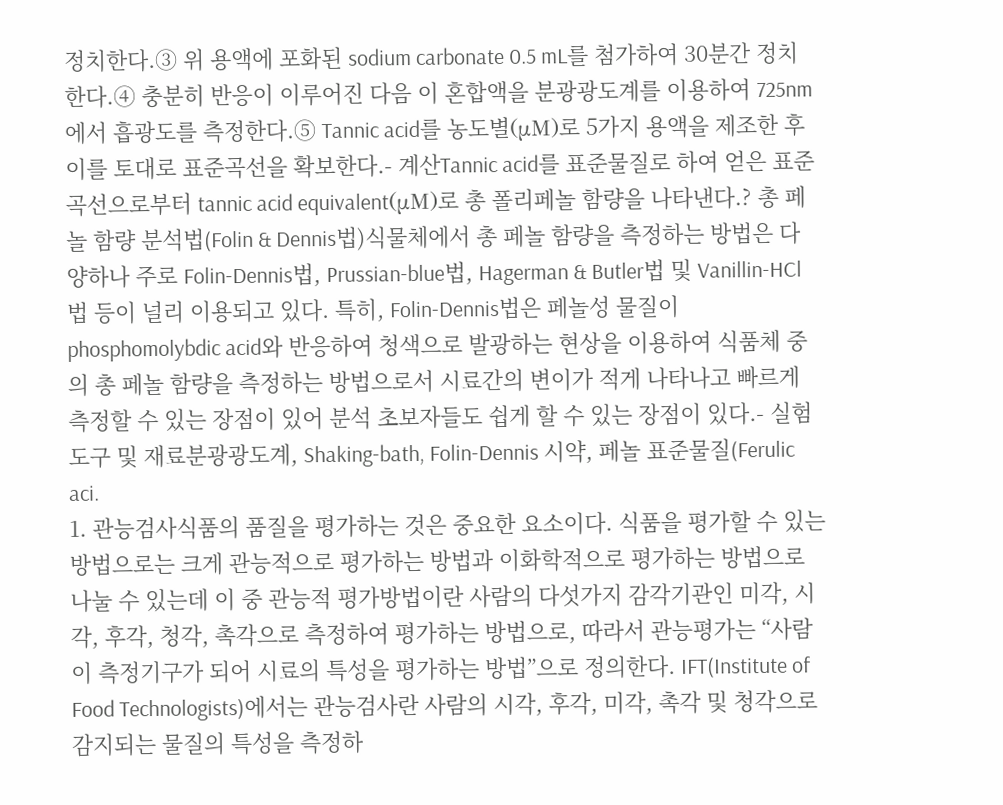정치한다.③ 위 용액에 포화된 sodium carbonate 0.5 mL를 첨가하여 30분간 정치한다.④ 충분히 반응이 이루어진 다음 이 혼합액을 분광광도계를 이용하여 725nm에서 흡광도를 측정한다.⑤ Tannic acid를 농도별(μM)로 5가지 용액을 제조한 후 이를 토대로 표준곡선을 확보한다.- 계산Tannic acid를 표준물질로 하여 얻은 표준곡선으로부터 tannic acid equivalent(μM)로 총 폴리페놀 함량을 나타낸다.? 총 페놀 함량 분석법(Folin & Dennis법)식물체에서 총 페놀 함량을 측정하는 방법은 다양하나 주로 Folin-Dennis법, Prussian-blue법, Hagerman & Butler법 및 Vanillin-HCl법 등이 널리 이용되고 있다. 특히, Folin-Dennis법은 페놀성 물질이 phosphomolybdic acid와 반응하여 청색으로 발광하는 현상을 이용하여 식품체 중의 총 페놀 함량을 측정하는 방법으로서 시료간의 변이가 적게 나타나고 빠르게 측정할 수 있는 장점이 있어 분석 초보자들도 쉽게 할 수 있는 장점이 있다.- 실험도구 및 재료분광광도계, Shaking-bath, Folin-Dennis 시약, 페놀 표준물질(Ferulic aci.
1. 관능검사식품의 품질을 평가하는 것은 중요한 요소이다. 식품을 평가할 수 있는 방법으로는 크게 관능적으로 평가하는 방법과 이화학적으로 평가하는 방법으로 나눌 수 있는데 이 중 관능적 평가방법이란 사람의 다섯가지 감각기관인 미각, 시각, 후각, 청각, 촉각으로 측정하여 평가하는 방법으로, 따라서 관능평가는 “사람이 측정기구가 되어 시료의 특성을 평가하는 방법”으로 정의한다. IFT(Institute of Food Technologists)에서는 관능검사란 사람의 시각, 후각, 미각, 촉각 및 청각으로 감지되는 물질의 특성을 측정하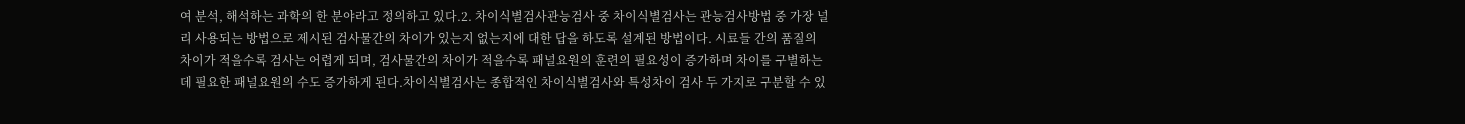여 분석, 해석하는 과학의 한 분야라고 정의하고 있다.2. 차이식별검사관능검사 중 차이식별검사는 관능검사방법 중 가장 널리 사용되는 방법으로 제시된 검사물간의 차이가 있는지 없는지에 대한 답을 하도록 설계된 방법이다. 시료들 간의 품질의 차이가 적을수록 검사는 어렵게 되며, 검사물간의 차이가 적을수록 패널요원의 훈련의 필요성이 증가하며 차이를 구별하는데 필요한 패널요원의 수도 증가하게 된다.차이식별검사는 종합적인 차이식별검사와 특성차이 검사 두 가지로 구분할 수 있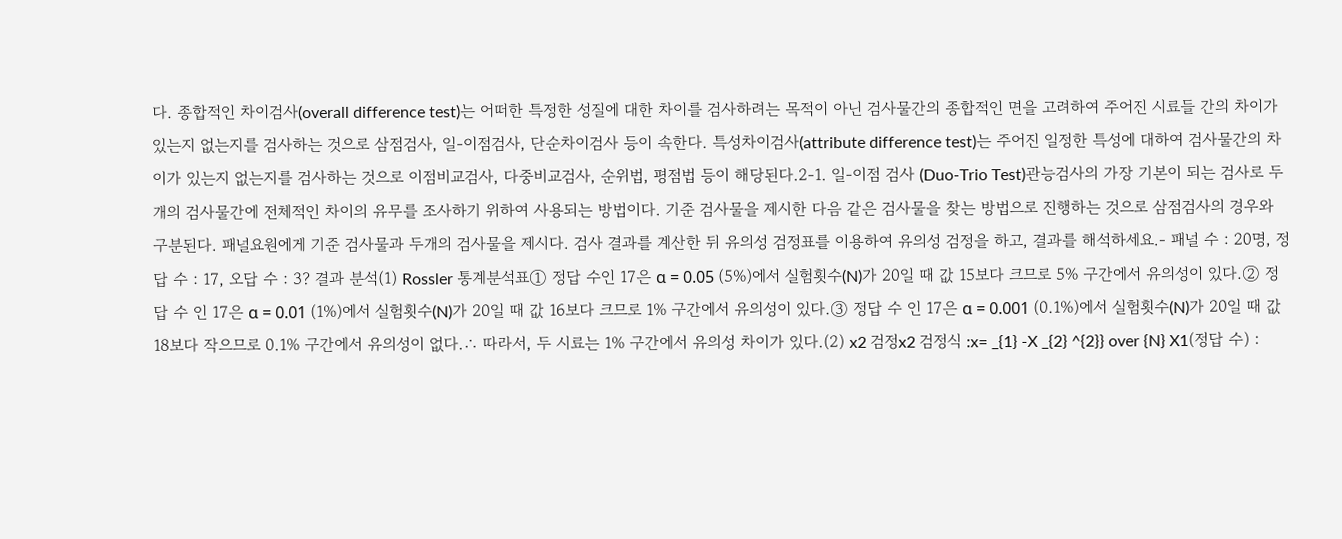다. 종합적인 차이검사(overall difference test)는 어떠한 특정한 성질에 대한 차이를 검사하려는 목적이 아닌 검사물간의 종합적인 면을 고려하여 주어진 시료들 간의 차이가 있는지 없는지를 검사하는 것으로 삼점검사, 일-이점검사, 단순차이검사 등이 속한다. 특성차이검사(attribute difference test)는 주어진 일정한 특성에 대하여 검사물간의 차이가 있는지 없는지를 검사하는 것으로 이점비교검사, 다중비교검사, 순위법, 평점법 등이 해당된다.2-1. 일-이점 검사 (Duo-Trio Test)관능검사의 가장 기본이 되는 검사로 두 개의 검사물간에 전체적인 차이의 유무를 조사하기 위하여 사용되는 방법이다. 기준 검사물을 제시한 다음 같은 검사물을 찾는 방법으로 진행하는 것으로 삼점검사의 경우와 구분된다. 패널요원에게 기준 검사물과 두개의 검사물을 제시다. 검사 결과를 계산한 뒤 유의성 검정표를 이용하여 유의성 검정을 하고, 결과를 해석하세요.- 패널 수 : 20명, 정답 수 : 17, 오답 수 : 3? 결과 분석(1) Rossler 통계분석표① 정답 수인 17은 α = 0.05 (5%)에서 실험횟수(N)가 20일 때 값 15보다 크므로 5% 구간에서 유의성이 있다.② 정답 수 인 17은 α = 0.01 (1%)에서 실험횟수(N)가 20일 때 값 16보다 크므로 1% 구간에서 유의성이 있다.③ 정답 수 인 17은 α = 0.001 (0.1%)에서 실험횟수(N)가 20일 때 값 18보다 작으므로 0.1% 구간에서 유의성이 없다.∴ 따라서, 두 시료는 1% 구간에서 유의성 차이가 있다.(2) x2 검정x2 검정식 :x= _{1} -X _{2} ^{2}} over {N} X1(정답 수) :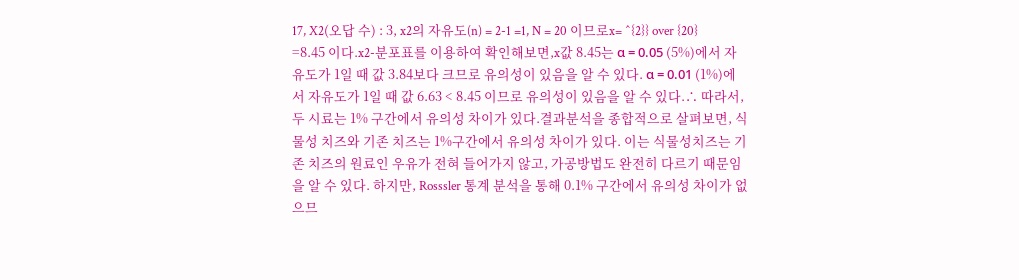17, X2(오답 수) : 3, x2의 자유도(n) = 2-1 =1, N = 20 이므로x= ^{2}} over {20} =8.45 이다.x2-분포표를 이용하여 확인해보면,x값 8.45는 α = 0.05 (5%)에서 자유도가 1일 때 값 3.84보다 크므로 유의성이 있음을 알 수 있다. α = 0.01 (1%)에서 자유도가 1일 때 값 6.63 < 8.45 이므로 유의성이 있음을 알 수 있다.∴ 따라서, 두 시료는 1% 구간에서 유의성 차이가 있다.결과분석을 종합적으로 살펴보면, 식물성 치즈와 기존 치즈는 1%구간에서 유의성 차이가 있다. 이는 식물성치즈는 기존 치즈의 원료인 우유가 전혀 들어가지 않고, 가공방법도 완전히 다르기 때문임을 알 수 있다. 하지만, Rosssler 통계 분석을 통해 0.1% 구간에서 유의성 차이가 없으므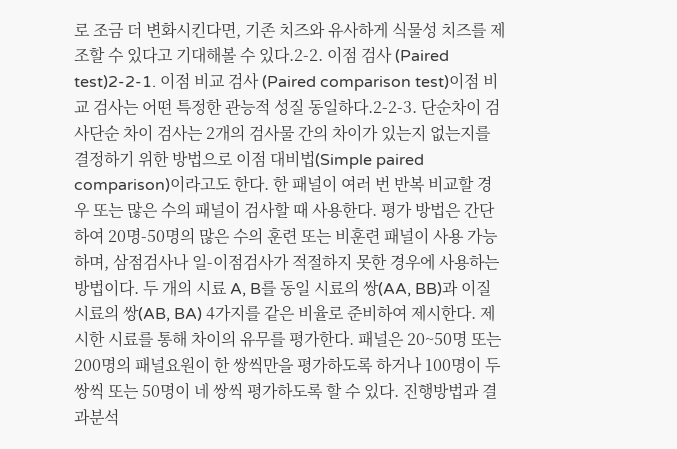로 조금 더 변화시킨다면, 기존 치즈와 유사하게 식물성 치즈를 제조할 수 있다고 기대해볼 수 있다.2-2. 이점 검사 (Paired test)2-2-1. 이점 비교 검사 (Paired comparison test)이점 비교 검사는 어떤 특정한 관능적 성질 동일하다.2-2-3. 단순차이 검사단순 차이 검사는 2개의 검사물 간의 차이가 있는지 없는지를 결정하기 위한 방법으로 이점 대비법(Simple paired comparison)이라고도 한다. 한 패널이 여러 번 반복 비교할 경우 또는 많은 수의 패널이 검사할 때 사용한다. 평가 방법은 간단하여 20명-50명의 많은 수의 훈련 또는 비훈련 패널이 사용 가능하며, 삼점검사나 일-이점검사가 적절하지 못한 경우에 사용하는 방법이다. 두 개의 시료 A, B를 동일 시료의 쌍(AA, BB)과 이질시료의 쌍(AB, BA) 4가지를 같은 비율로 준비하여 제시한다. 제시한 시료를 통해 차이의 유무를 평가한다. 패널은 20~50명 또는 200명의 패널요원이 한 쌍씩만을 평가하도록 하거나 100명이 두 쌍씩 또는 50명이 네 쌍씩 평가하도록 할 수 있다. 진행방법과 결과분석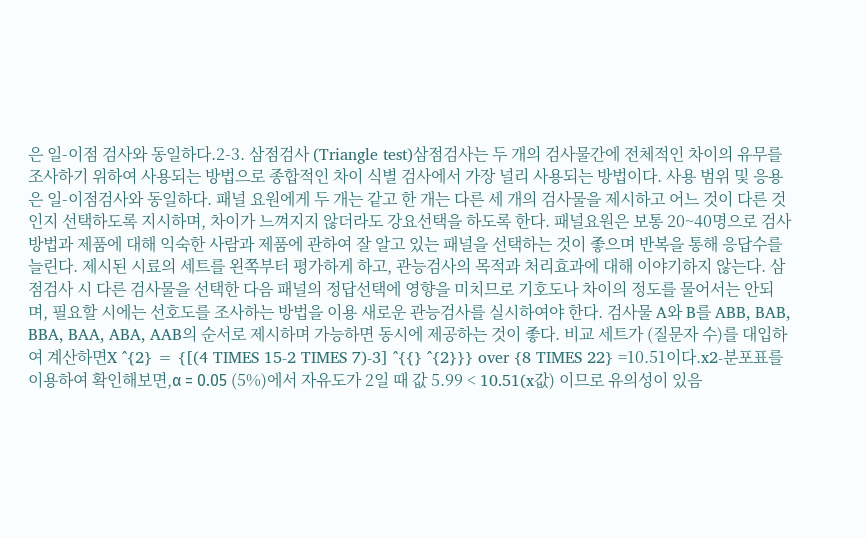은 일-이점 검사와 동일하다.2-3. 삼점검사 (Triangle test)삼점검사는 두 개의 검사물간에 전체적인 차이의 유무를 조사하기 위하여 사용되는 방법으로 종합적인 차이 식별 검사에서 가장 널리 사용되는 방법이다. 사용 범위 및 응용은 일-이점검사와 동일하다. 패널 요원에게 두 개는 같고 한 개는 다른 세 개의 검사물을 제시하고 어느 것이 다른 것인지 선택하도록 지시하며, 차이가 느껴지지 않더라도 강요선택을 하도록 한다. 패널요원은 보통 20~40명으로 검사 방법과 제품에 대해 익숙한 사람과 제품에 관하여 잘 알고 있는 패널을 선택하는 것이 좋으며 반복을 통해 응답수를 늘린다. 제시된 시료의 세트를 왼쪽부터 평가하게 하고, 관능검사의 목적과 처리효과에 대해 이야기하지 않는다. 삼점검사 시 다른 검사물을 선택한 다음 패널의 정답선택에 영향을 미치므로 기호도나 차이의 정도를 물어서는 안되며, 필요할 시에는 선호도를 조사하는 방법을 이용 새로운 관능검사를 실시하여야 한다. 검사물 A와 B를 ABB, BAB, BBA, BAA, ABA, AAB의 순서로 제시하며 가능하면 동시에 제공하는 것이 좋다. 비교 세트가 (질문자 수)를 대입하여 계산하면X ^{2} = {[(4 TIMES 15-2 TIMES 7)-3] ^{{} ^{2}}} over {8 TIMES 22} =10.51이다.x2-분포표를 이용하여 확인해보면,α = 0.05 (5%)에서 자유도가 2일 때 값 5.99 < 10.51(x값) 이므로 유의성이 있음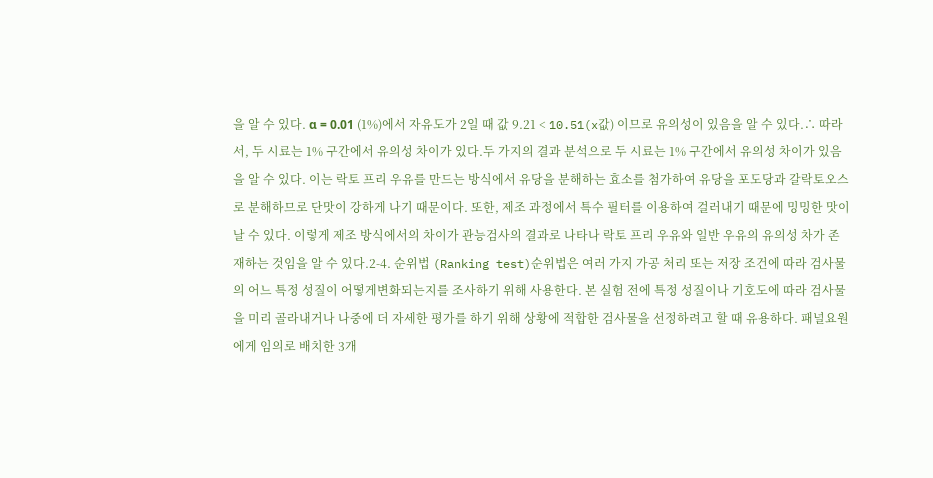을 알 수 있다. α = 0.01 (1%)에서 자유도가 2일 때 값 9.21 < 10.51(x값) 이므로 유의성이 있음을 알 수 있다.∴ 따라서, 두 시료는 1% 구간에서 유의성 차이가 있다.두 가지의 결과 분석으로 두 시료는 1% 구간에서 유의성 차이가 있음을 알 수 있다. 이는 락토 프리 우유를 만드는 방식에서 유당을 분해하는 효소를 첨가하여 유당을 포도당과 갈락토오스로 분해하므로 단맛이 강하게 나기 때문이다. 또한, 제조 과정에서 특수 필터를 이용하여 걸러내기 때문에 밍밍한 맛이 날 수 있다. 이렇게 제조 방식에서의 차이가 관능검사의 결과로 나타나 락토 프리 우유와 일반 우유의 유의성 차가 존재하는 것임을 알 수 있다.2-4. 순위법 (Ranking test)순위법은 여러 가지 가공 처리 또는 저장 조건에 따라 검사물의 어느 특정 성질이 어떻게변화되는지를 조사하기 위해 사용한다. 본 실험 전에 특정 성질이나 기호도에 따라 검사물을 미리 골라내거나 나중에 더 자세한 평가를 하기 위해 상황에 적합한 검사물을 선정하려고 할 때 유용하다. 패널요원에게 임의로 배치한 3개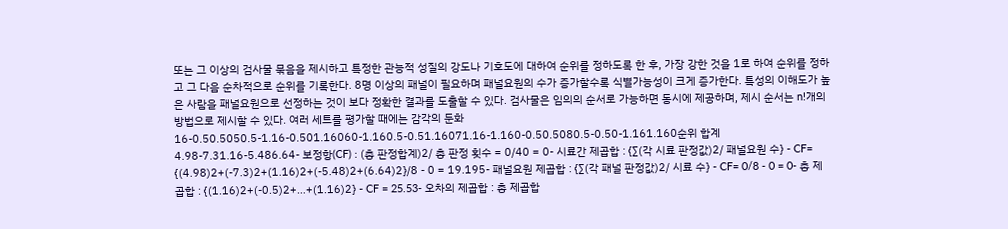또는 그 이상의 검사물 묶음을 제시하고 특정한 관능적 성질의 강도나 기호도에 대하여 순위를 정하도록 한 후, 가장 강한 것을 1로 하여 순위를 정하고 그 다음 순차적으로 순위를 기록한다. 8명 이상의 패널이 필요하며 패널요원의 수가 증가할수록 식별가능성이 크게 증가한다. 특성의 이해도가 높은 사람을 패널요원으로 선정하는 것이 보다 정확한 결과를 도출할 수 있다. 검사물은 임의의 순서로 가능하면 동시에 제공하며, 제시 순서는 n!개의 방법으로 제시할 수 있다. 여러 세트를 평가할 때에는 감각의 둔화16-0.50.5050.5-1.16-0.501.16060-1.160.5-0.51.16071.16-1.160-0.50.5080.5-0.50-1.161.160순위 합계4.98-7.31.16-5.486.64- 보정항(CF) : (총 판정합계)2/ 총 판정 횟수 = 0/40 = 0- 시료간 제곱합 : {∑(각 시료 판정값)2/ 패널요원 수} - CF= {(4.98)2+(-7.3)2+(1.16)2+(-5.48)2+(6.64)2}/8 - 0 = 19.195- 패널요원 제곱합 : {∑(각 패널 판정값)2/ 시료 수} - CF= 0/8 - 0 = 0- 총 제곱합 : {(1.16)2+(-0.5)2+…+(1.16)2} - CF = 25.53- 오차의 제곱합 : 총 제곱합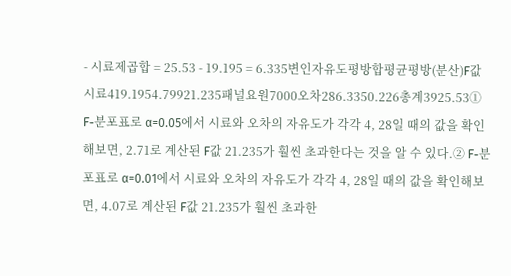- 시료제곱합 = 25.53 - 19.195 = 6.335변인자유도평방합평균평방(분산)F값시료419.1954.79921.235패널요원7000오차286.3350.226총계3925.53① F-분포표로 α=0.05에서 시료와 오차의 자유도가 각각 4, 28일 때의 값을 확인해보면, 2.71로 계산된 F값 21.235가 훨씬 초과한다는 것을 알 수 있다.② F-분포표로 α=0.01에서 시료와 오차의 자유도가 각각 4, 28일 때의 값을 확인해보면, 4.07로 계산된 F값 21.235가 훨씬 초과한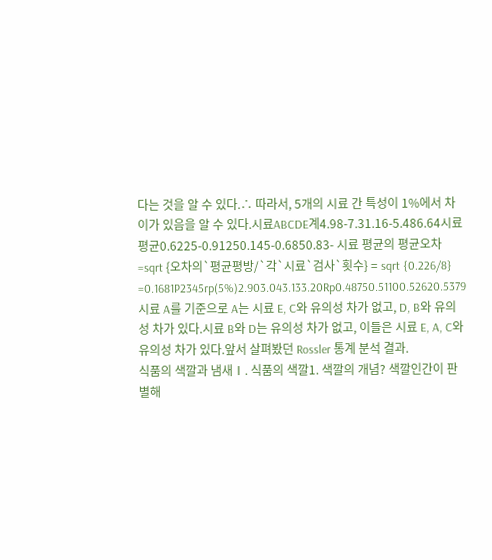다는 것을 알 수 있다.∴ 따라서, 5개의 시료 간 특성이 1%에서 차이가 있음을 알 수 있다.시료ABCDE계4.98-7.31.16-5.486.64시료평균0.6225-0.91250.145-0.6850.83- 시료 평균의 평균오차 =sqrt {오차의`평균평방/`각`시료`검사`횟수} = sqrt {0.226/8} =0.1681P2345rp(5%)2.903.043.133.20Rp0.48750.51100.52620.5379시료 A를 기준으로 A는 시료 E, C와 유의성 차가 없고, D, B와 유의성 차가 있다.시료 B와 D는 유의성 차가 없고, 이들은 시료 E, A, C와 유의성 차가 있다.앞서 살펴봤던 Rossler 통계 분석 결과.
식품의 색깔과 냄새Ⅰ. 식품의 색깔1. 색깔의 개념? 색깔인간이 판별해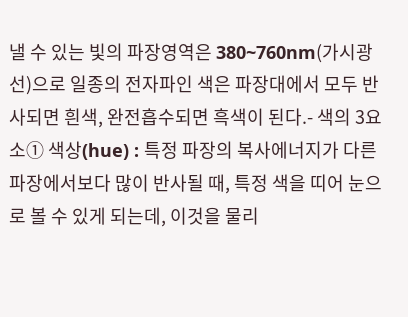낼 수 있는 빛의 파장영역은 380~760nm(가시광선)으로 일종의 전자파인 색은 파장대에서 모두 반사되면 흰색, 완전흡수되면 흑색이 된다.- 색의 3요소① 색상(hue) : 특정 파장의 복사에너지가 다른 파장에서보다 많이 반사될 때, 특정 색을 띠어 눈으로 볼 수 있게 되는데, 이것을 물리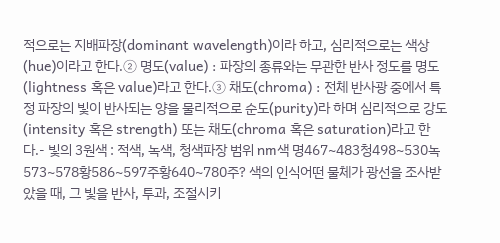적으로는 지배파장(dominant wavelength)이라 하고, 심리적으로는 색상(hue)이라고 한다.② 명도(value) : 파장의 종류와는 무관한 반사 정도를 명도(lightness 혹은 value)라고 한다.③ 채도(chroma) : 전체 반사광 중에서 특정 파장의 빛이 반사되는 양을 물리적으로 순도(purity)라 하며 심리적으로 강도(intensity 혹은 strength) 또는 채도(chroma 혹은 saturation)라고 한다.- 빛의 3원색 : 적색, 녹색, 청색파장 범위 nm색 명467~483청498~530녹573~578황586~597주황640~780주? 색의 인식어떤 물체가 광선을 조사받았을 때, 그 빛을 반사, 투과, 조절시키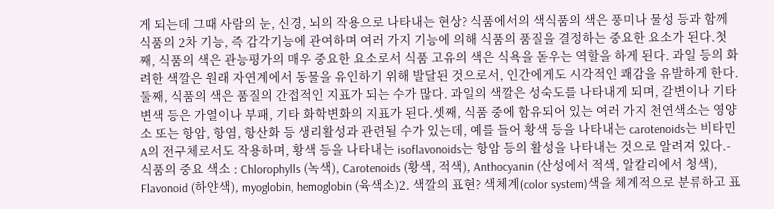게 되는데 그때 사람의 눈, 신경, 뇌의 작용으로 나타내는 현상? 식품에서의 색식품의 색은 풍미나 물성 등과 함께 식품의 2차 기능, 즉 감각기능에 관여하며 여러 가지 기능에 의해 식품의 품질을 결정하는 중요한 요소가 된다.첫째, 식품의 색은 관능평가의 매우 중요한 요소로서 식품 고유의 색은 식욕을 돋우는 역할을 하게 된다. 과일 등의 화려한 색깔은 원래 자연계에서 동물을 유인하기 위해 발달된 것으로서, 인간에게도 시각적인 쾌감을 유발하게 한다.둘째, 식품의 색은 품질의 간접적인 지표가 되는 수가 많다. 과일의 색깔은 성숙도를 나타내게 되며, 갈변이나 기타 변색 등은 가열이나 부패, 기타 화학변화의 지표가 된다.셋째, 식품 중에 함유되어 있는 여러 가지 천연색소는 영양소 또는 항암, 항염, 항산화 등 생리활성과 관련될 수가 있는데, 예를 들어 황색 등을 나타내는 carotenoids는 비타민A의 전구체로서도 작용하며, 황색 등을 나타내는 isoflavonoids는 항암 등의 활성을 나타내는 것으로 알려져 있다.- 식품의 중요 색소 : Chlorophylls (녹색), Carotenoids (황색, 적색), Anthocyanin (산성에서 적색, 알칼리에서 청색), Flavonoid (하얀색), myoglobin, hemoglobin (육색소)2. 색깔의 표현? 색체계(color system)색을 체계적으로 분류하고 표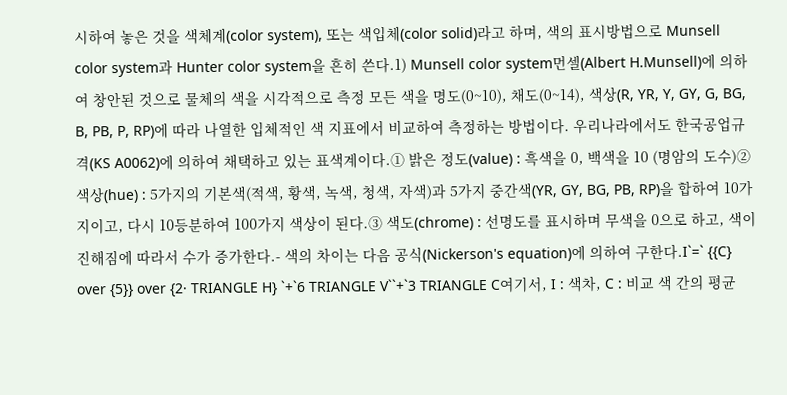시하여 놓은 것을 색체계(color system), 또는 색입체(color solid)라고 하며, 색의 표시방법으로 Munsell color system과 Hunter color system을 흔히 쓴다.1) Munsell color system먼셀(Albert H.Munsell)에 의하여 창안된 것으로 물체의 색을 시각적으로 측정 모든 색을 명도(0~10), 채도(0~14), 색상(R, YR, Y, GY, G, BG, B, PB, P, RP)에 따라 나열한 입체적인 색 지표에서 비교하여 측정하는 방법이다. 우리나라에서도 한국공업규격(KS A0062)에 의하여 채택하고 있는 표색계이다.① 밝은 정도(value) : 흑색을 0, 백색을 10 (명암의 도수)② 색상(hue) : 5가지의 기본색(적색, 황색, 녹색, 청색, 자색)과 5가지 중간색(YR, GY, BG, PB, RP)을 합하여 10가지이고, 다시 10등분하여 100가지 색상이 된다.③ 색도(chrome) : 선명도를 표시하며 무색을 0으로 하고, 색이 진해짐에 따라서 수가 증가한다.- 색의 차이는 다음 공식(Nickerson's equation)에 의하여 구한다.I`=` {{C} over {5}} over {2· TRIANGLE H} `+`6 TRIANGLE V``+`3 TRIANGLE C여기서, I : 색차, C : 비교 색 간의 평균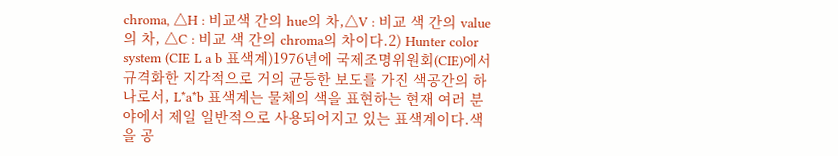chroma, △H : 비교색 간의 hue의 차,△V : 비교 색 간의 value의 차, △C : 비교 색 간의 chroma의 차이다.2) Hunter color system (CIE L a b 표색계)1976년에 국제조명위원회(CIE)에서 규격화한 지각적으로 거의 균등한 보도를 가진 색공간의 하나로서, L*a*b 표색계는 물체의 색을 표현하는 현재 여러 분야에서 제일 일반적으로 사용되어지고 있는 표색계이다.색을 공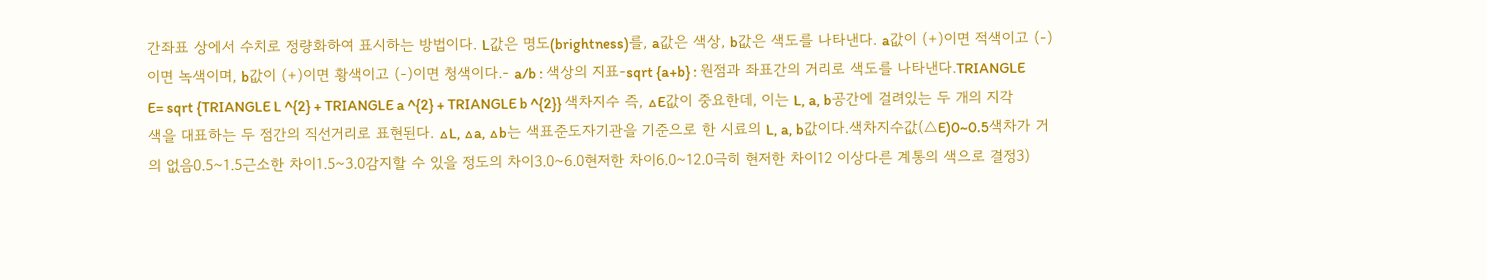간좌표 상에서 수치로 정량화하여 표시하는 방법이다. L값은 명도(brightness)를, a값은 색상, b값은 색도를 나타낸다. a값이 (+)이면 적색이고 (-)이면 녹색이며, b값이 (+)이면 황색이고 (-)이면 청색이다.- a/b : 색상의 지표-sqrt {a+b} : 원점과 좌표간의 거리로 색도를 나타낸다.TRIANGLE E= sqrt {TRIANGLE L ^{2} + TRIANGLE a ^{2} + TRIANGLE b ^{2}} 색차지수 즉, △E값이 중요한데, 이는 L, a, b공간에 걸려있는 두 개의 지각색을 대표하는 두 점간의 직선거리로 표현된다. △L, △a, △b는 색표준도자기관을 기준으로 한 시료의 L, a, b값이다.색차지수값(△E)0~0.5색차가 거의 없음0.5~1.5근소한 차이1.5~3.0감지할 수 있을 정도의 차이3.0~6.0현저한 차이6.0~12.0극히 현저한 차이12 이상다른 계통의 색으로 결정3)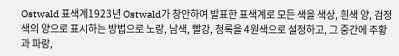Ostwald 표색계1923년 Ostwald가 창안하여 발표한 표색계로 모든 색을 색상, 흰색 양, 검정색의 양으로 표시하는 방법으로 노랑, 남색, 빨강, 청록을 4원색으로 설정하고, 그 중간에 주황과 파랑,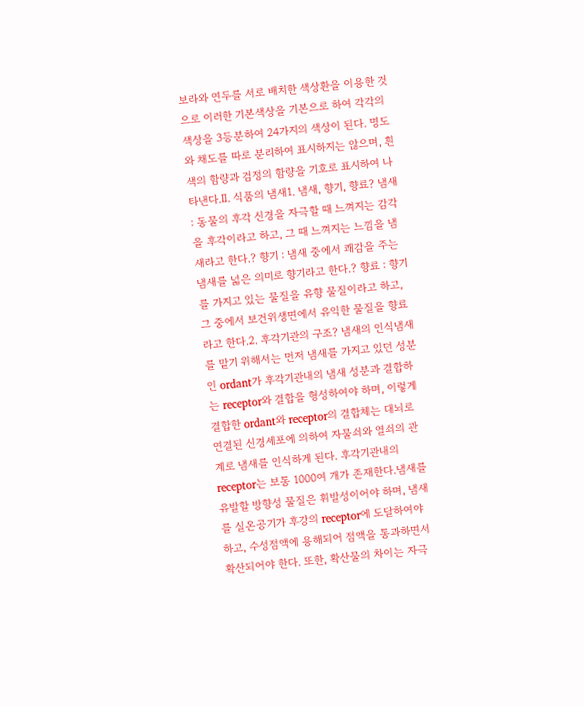보라와 연두를 서로 배치한 색상환을 이용한 것으로 이러한 기본색상을 기본으로 하여 각각의 색상을 3등분하여 24가지의 색상이 된다. 명도와 채도를 따로 분리하여 표시하지는 않으며, 흰색의 함량과 검정의 함량을 기호로 표시하여 나타낸다.Ⅱ. 식품의 냄새1. 냄새, 향기, 향료? 냄새 : 동물의 후각 신경을 자극할 때 느껴지는 감각을 후각이라고 하고, 그 때 느껴지는 느낌을 냄새라고 한다.? 향기 : 냄새 중에서 쾌감을 주는 냄새를 넓은 의미로 향기라고 한다.? 향료 : 향기를 가지고 있는 물질을 유향 물질이라고 하고, 그 중에서 보건위생면에서 유익한 물질을 향료라고 한다.2. 후각기관의 구조? 냄새의 인식냄새를 맡기 위해서는 먼저 냄새를 가지고 있던 성분인 ordant가 후각기관내의 냄새 성분과 결합하는 receptor와 결합을 형성하여야 하며, 이렇게 결합한 ordant와 receptor의 결합체는 대뇌로 연결된 신경세포에 의하여 자물쇠와 열쇠의 관계로 냄새를 인식하게 된다. 후각기관내의 receptor는 보통 1000여 개가 존재한다.냄새를 유발할 방향성 물질은 휘발성이어야 하며, 냄새를 실온공기가 후강의 receptor에 도달하여야 하고, 수성점액에 용해되어 점액을 통과하면서 확산되어야 한다. 또한, 확산물의 차이는 자극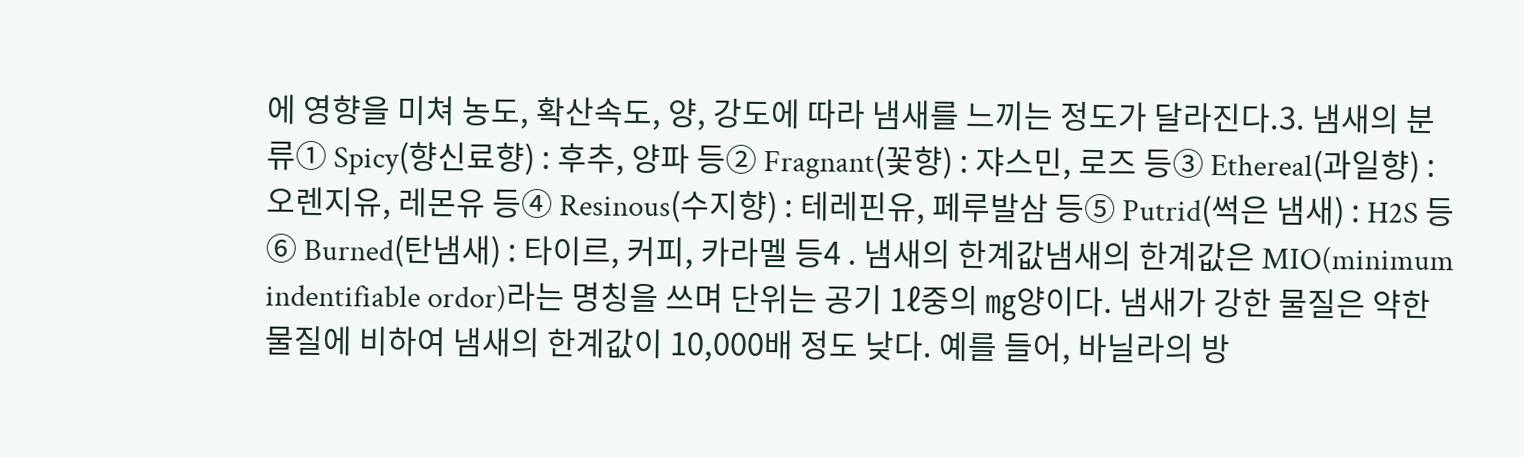에 영향을 미쳐 농도, 확산속도, 양, 강도에 따라 냄새를 느끼는 정도가 달라진다.3. 냄새의 분류① Spicy(향신료향) : 후추, 양파 등② Fragnant(꽃향) : 쟈스민, 로즈 등③ Ethereal(과일향) : 오렌지유, 레몬유 등④ Resinous(수지향) : 테레핀유, 페루발삼 등⑤ Putrid(썩은 냄새) : H2S 등⑥ Burned(탄냄새) : 타이르, 커피, 카라멜 등4 . 냄새의 한계값냄새의 한계값은 MIO(minimum indentifiable ordor)라는 명칭을 쓰며 단위는 공기 1ℓ중의 ㎎양이다. 냄새가 강한 물질은 약한 물질에 비하여 냄새의 한계값이 10,000배 정도 낮다. 예를 들어, 바닐라의 방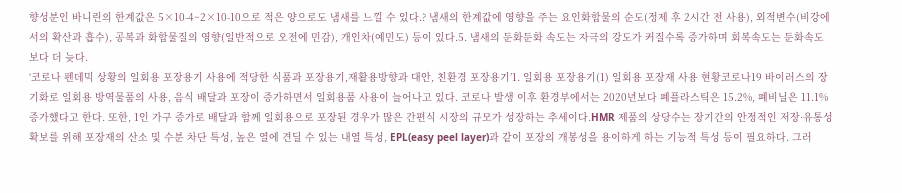향성분인 바니린의 한계값은 5×10-4~2×10-10으로 적은 양으로도 냄새를 느낄 수 있다.? 냄새의 한계값에 영향을 주는 요인화합물의 순도(정제 후 2시간 전 사용), 외적변수(비강에서의 확산과 흡수), 공복과 화합물질의 영향(일반적으로 오전에 민감), 개인차(예민도) 등이 있다.5. 냄새의 둔화둔화 속도는 자극의 강도가 커질수록 증가하며 회복속도는 둔화속도 보다 더 늦다.
‘코로나 펜데믹 상황의 일회용 포장용기 사용에 적당한 식품과 포장용기,재활용방향과 대안, 친환경 포장용기’1. 일회용 포장용기(1) 일회용 포장재 사용 현황코로나19 바이러스의 장기화로 일회용 방역물품의 사용, 음식 배달과 포장이 증가하면서 일회용품 사용이 늘어나고 있다. 코로나 발생 이후 환경부에서는 2020년보다 폐플라스틱은 15.2%, 폐비닐은 11.1% 증가했다고 한다. 또한, 1인 가구 증가로 배달과 함께 일회용으로 포장된 경우가 많은 간편식 시장의 규모가 성장하는 추세이다.HMR 제품의 상당수는 장기간의 안정적인 저장·유통성 확보를 위해 포장재의 산소 및 수분 차단 특성, 높은 열에 견딜 수 있는 내열 특성, EPL(easy peel layer)과 같이 포장의 개봉성을 용이하게 하는 기능적 특성 등이 필요하다. 그러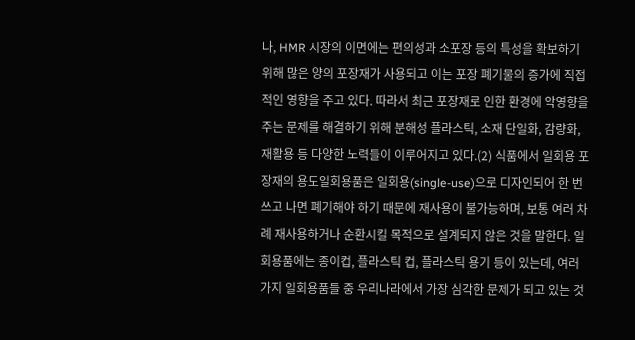나, HMR 시장의 이면에는 편의성과 소포장 등의 특성을 확보하기 위해 많은 양의 포장재가 사용되고 이는 포장 폐기물의 증가에 직접적인 영향을 주고 있다. 따라서 최근 포장재로 인한 환경에 악영향을 주는 문제를 해결하기 위해 분해성 플라스틱, 소재 단일화, 감량화, 재활용 등 다양한 노력들이 이루어지고 있다.(2) 식품에서 일회용 포장재의 용도일회용품은 일회용(single-use)으로 디자인되어 한 번 쓰고 나면 폐기해야 하기 때문에 재사용이 불가능하며, 보통 여러 차례 재사용하거나 순환시킬 목적으로 설계되지 않은 것을 말한다. 일회용품에는 종이컵, 플라스틱 컵, 플라스틱 용기 등이 있는데, 여러 가지 일회용품들 중 우리나라에서 가장 심각한 문제가 되고 있는 것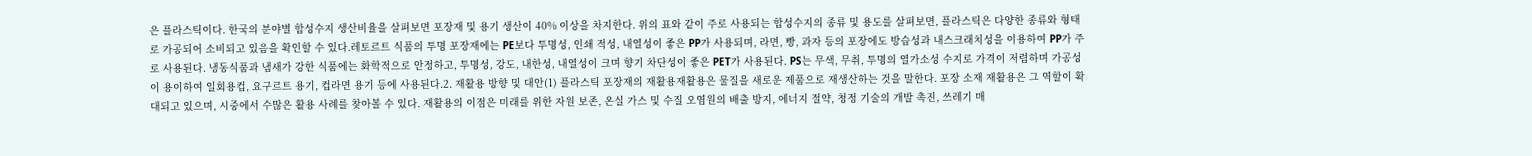은 플라스틱이다. 한국의 분야별 합성수지 생산비율을 살펴보면 포장재 및 용기 생산이 40% 이상을 차지한다. 위의 표와 같이 주로 사용되는 합성수지의 종류 및 용도를 살펴보면, 플라스틱은 다양한 종류와 형태로 가공되어 소비되고 있음을 확인할 수 있다.레토르트 식품의 투명 포장재에는 PE보다 투명성, 인쇄 적성, 내열성이 좋은 PP가 사용되며, 라면, 빵, 과자 등의 포장에도 방습성과 내스크래치성을 이용하여 PP가 주로 사용된다. 냉동식품과 냄새가 강한 식품에는 화학적으로 안정하고, 투명성, 강도, 내한성, 내열성이 크며 향기 차단성이 좋은 PET가 사용된다. PS는 무색, 무취, 투명의 열가소성 수지로 가격이 저렴하며 가공성이 용이하여 일회용컵, 요구르트 용기, 컵라면 용기 등에 사용된다.2. 재활용 방향 및 대안(1) 플라스틱 포장재의 재활용재활용은 물질을 새로운 제품으로 재생산하는 것을 말한다. 포장 소재 재활용은 그 역할이 확대되고 있으며, 시중에서 수많은 활용 사례를 찾아볼 수 있다. 재활용의 이점은 미래를 위한 자원 보존, 온실 가스 및 수질 오염원의 배출 방지, 에너지 절약, 청정 기술의 개발 촉진, 쓰레기 매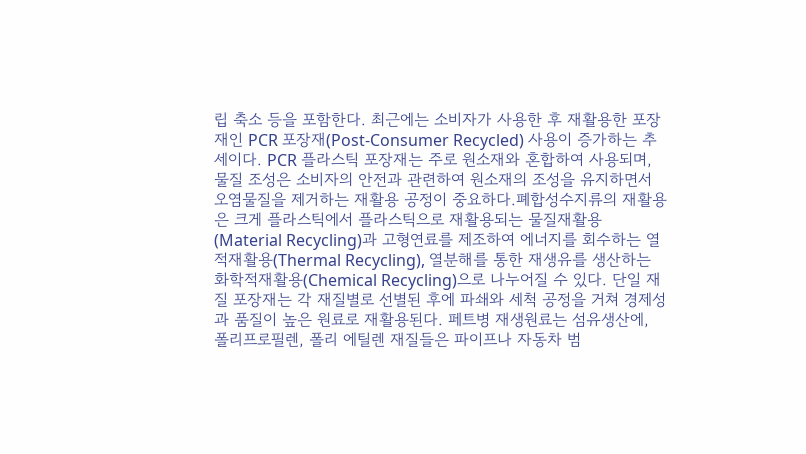립 축소 등을 포함한다. 최근에는 소비자가 사용한 후 재활용한 포장재인 PCR 포장재(Post-Consumer Recycled) 사용이 증가하는 추세이다. PCR 플라스틱 포장재는 주로 원소재와 혼합하여 사용되며, 물질 조성은 소비자의 안전과 관련하여 원소재의 조성을 유지하면서 오염물질을 제거하는 재활용 공정이 중요하다.폐합성수지류의 재활용은 크게 플라스틱에서 플라스틱으로 재활용되는 물질재활용(Material Recycling)과 고형연료를 제조하여 에너지를 회수하는 열적재활용(Thermal Recycling), 열분해를 통한 재생유를 생산하는 화학적재활용(Chemical Recycling)으로 나누어질 수 있다. 단일 재질 포장재는 각 재질별로 선별된 후에 파쇄와 세척 공정을 거쳐 경제성과 품질이 높은 원료로 재활용된다. 페트병 재생원료는 섬유생산에, 폴리프로필렌, 폴리 에틸렌 재질들은 파이프나 자동차 범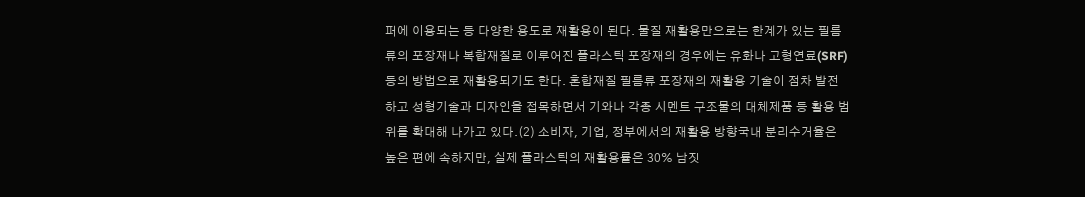퍼에 이용되는 등 다양한 용도로 재활용이 된다. 물질 재활용만으로는 한계가 있는 필름류의 포장재나 복합재질로 이루어진 플라스틱 포장재의 경우에는 유화나 고형연료(SRF)등의 방법으로 재활용되기도 한다. 혼합재질 필름류 포장재의 재활용 기술이 점차 발전하고 성형기술과 디자인을 접목하면서 기와나 각종 시멘트 구조물의 대체제품 등 활용 범위를 확대해 나가고 있다.(2) 소비자, 기업, 정부에서의 재활용 방향국내 분리수거율은 높은 편에 속하지만, 실제 플라스틱의 재활용률은 30% 남짓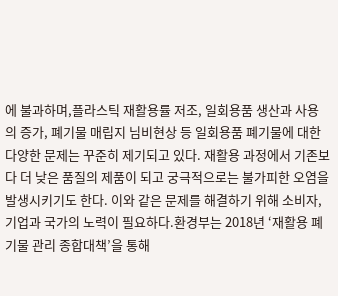에 불과하며,플라스틱 재활용률 저조, 일회용품 생산과 사용의 증가, 폐기물 매립지 님비현상 등 일회용품 폐기물에 대한 다양한 문제는 꾸준히 제기되고 있다. 재활용 과정에서 기존보다 더 낮은 품질의 제품이 되고 궁극적으로는 불가피한 오염을 발생시키기도 한다. 이와 같은 문제를 해결하기 위해 소비자, 기업과 국가의 노력이 필요하다.환경부는 2018년 ‘재활용 폐기물 관리 종합대책’을 통해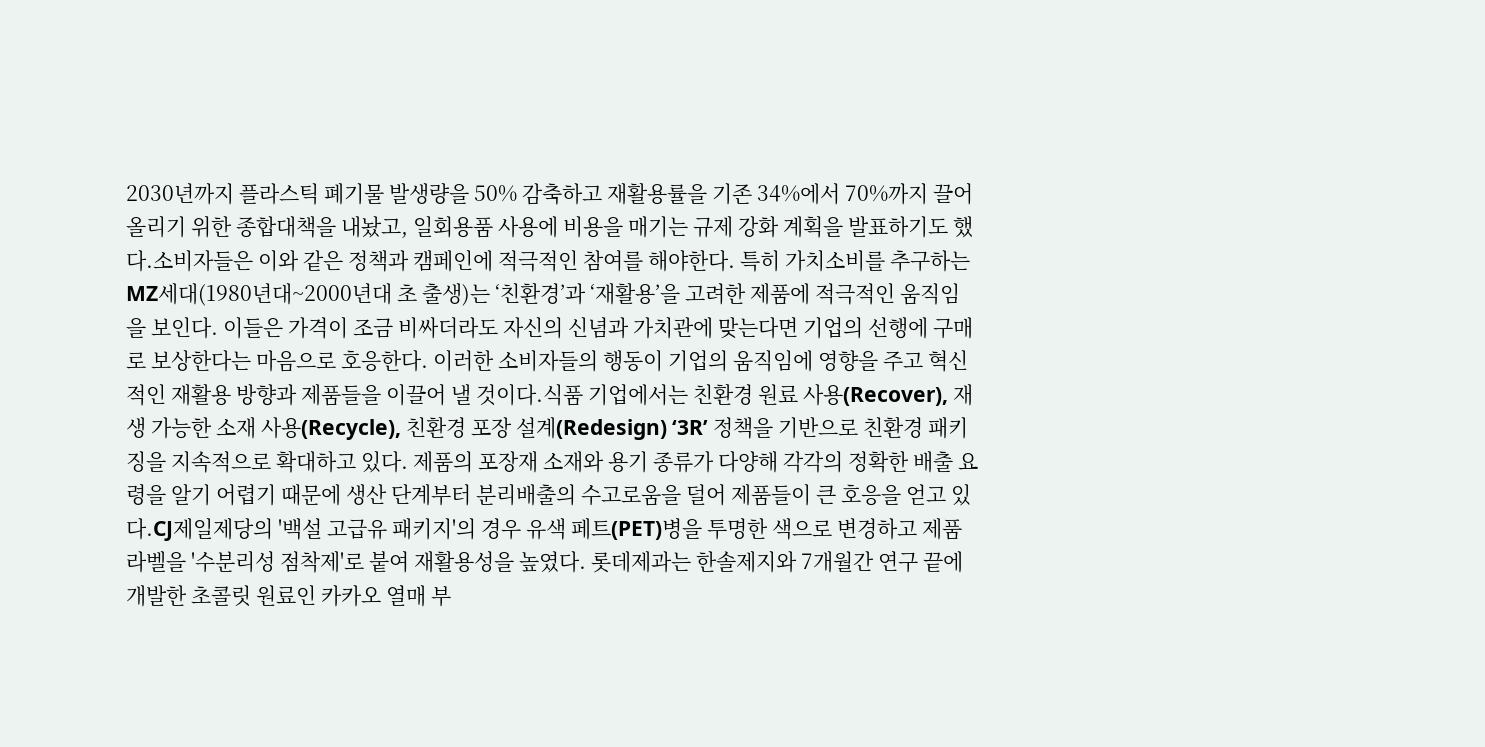2030년까지 플라스틱 폐기물 발생량을 50% 감축하고 재활용률을 기존 34%에서 70%까지 끌어올리기 위한 종합대책을 내놨고, 일회용품 사용에 비용을 매기는 규제 강화 계획을 발표하기도 했다.소비자들은 이와 같은 정책과 캠페인에 적극적인 참여를 해야한다. 특히 가치소비를 추구하는 MZ세대(1980년대~2000년대 초 출생)는 ‘친환경’과 ‘재활용’을 고려한 제품에 적극적인 움직임을 보인다. 이들은 가격이 조금 비싸더라도 자신의 신념과 가치관에 맞는다면 기업의 선행에 구매로 보상한다는 마음으로 호응한다. 이러한 소비자들의 행동이 기업의 움직임에 영향을 주고 혁신적인 재활용 방향과 제품들을 이끌어 낼 것이다.식품 기업에서는 친환경 원료 사용(Recover), 재생 가능한 소재 사용(Recycle), 친환경 포장 설계(Redesign) ‘3R’ 정책을 기반으로 친환경 패키징을 지속적으로 확대하고 있다. 제품의 포장재 소재와 용기 종류가 다양해 각각의 정확한 배출 요령을 알기 어렵기 때문에 생산 단계부터 분리배출의 수고로움을 덜어 제품들이 큰 호응을 얻고 있다.CJ제일제당의 '백설 고급유 패키지'의 경우 유색 페트(PET)병을 투명한 색으로 변경하고 제품 라벨을 '수분리성 점착제'로 붙여 재활용성을 높였다. 롯데제과는 한솔제지와 7개월간 연구 끝에 개발한 초콜릿 원료인 카카오 열매 부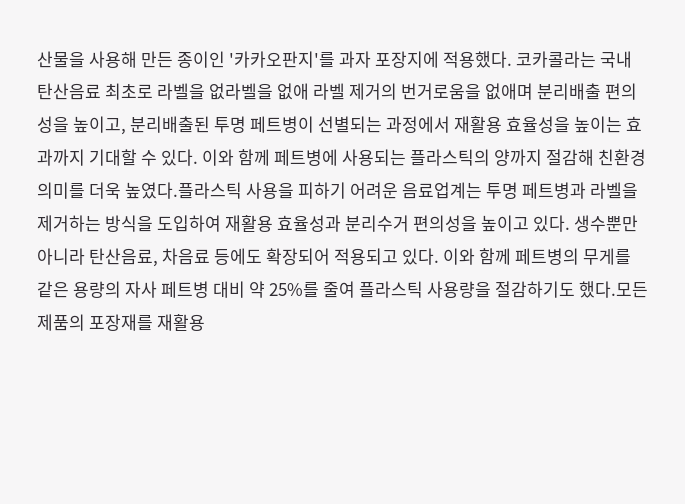산물을 사용해 만든 종이인 '카카오판지'를 과자 포장지에 적용했다. 코카콜라는 국내 탄산음료 최초로 라벨을 없라벨을 없애 라벨 제거의 번거로움을 없애며 분리배출 편의성을 높이고, 분리배출된 투명 페트병이 선별되는 과정에서 재활용 효율성을 높이는 효과까지 기대할 수 있다. 이와 함께 페트병에 사용되는 플라스틱의 양까지 절감해 친환경 의미를 더욱 높였다.플라스틱 사용을 피하기 어려운 음료업계는 투명 페트병과 라벨을 제거하는 방식을 도입하여 재활용 효율성과 분리수거 편의성을 높이고 있다. 생수뿐만 아니라 탄산음료, 차음료 등에도 확장되어 적용되고 있다. 이와 함께 페트병의 무게를 같은 용량의 자사 페트병 대비 약 25%를 줄여 플라스틱 사용량을 절감하기도 했다.모든 제품의 포장재를 재활용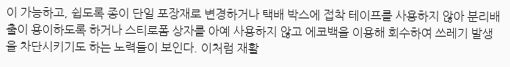이 가능하고, 쉽도록 종이 단일 포장재로 변경하거나 택배 박스에 접착 테이프를 사용하지 않아 분리배출이 용이하도록 하거나 스티로폼 상자를 아예 사용하지 않고 에코백을 이용해 회수하여 쓰레기 발생을 차단시키기도 하는 노력들이 보인다. 이처럼 재활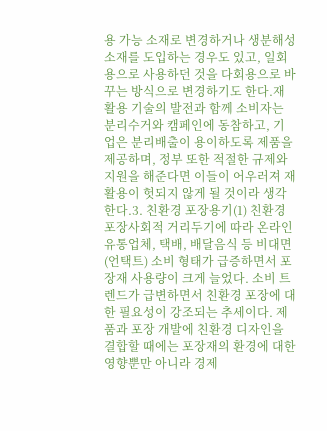용 가능 소재로 변경하거나 생분해성 소재를 도입하는 경우도 있고, 일회용으로 사용하던 것을 다회용으로 바꾸는 방식으로 변경하기도 한다.재활용 기술의 발전과 함께 소비자는 분리수거와 캠페인에 동참하고, 기업은 분리배출이 용이하도록 제품을 제공하며, 정부 또한 적절한 규제와 지원을 해준다면 이들이 어우러져 재활용이 헛되지 않게 될 것이라 생각한다.3. 친환경 포장용기(1) 친환경 포장사회적 거리두기에 따라 온라인 유통업체, 택배, 배달음식 등 비대면(언택트) 소비 형태가 급증하면서 포장재 사용량이 크게 늘었다. 소비 트렌드가 급변하면서 친환경 포장에 대한 필요성이 강조되는 추세이다. 제품과 포장 개발에 친환경 디자인을 결합할 때에는 포장재의 환경에 대한 영향뿐만 아니라 경제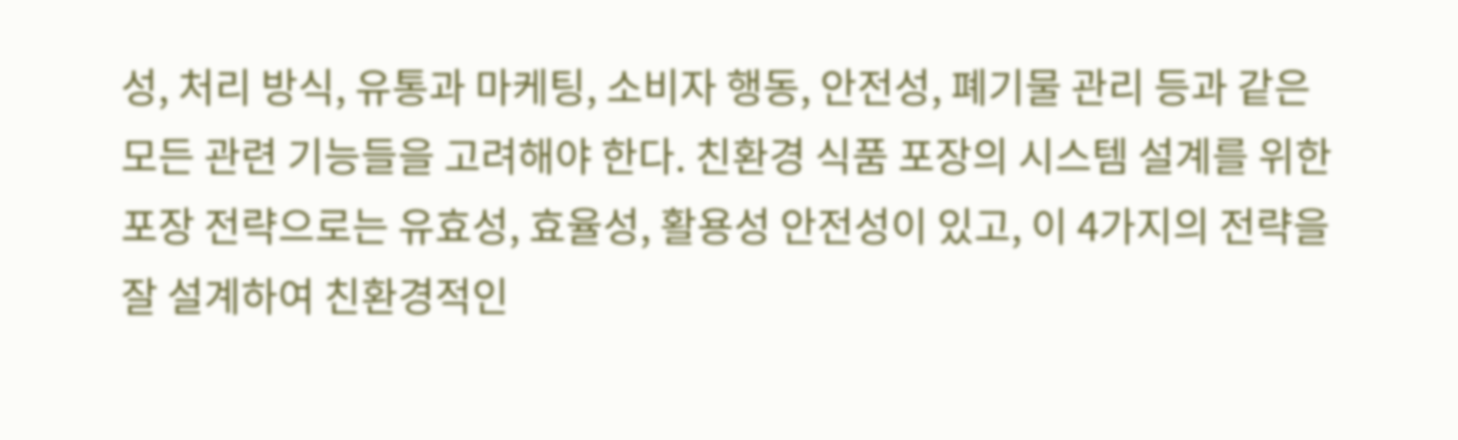성, 처리 방식, 유통과 마케팅, 소비자 행동, 안전성, 폐기물 관리 등과 같은 모든 관련 기능들을 고려해야 한다. 친환경 식품 포장의 시스템 설계를 위한 포장 전략으로는 유효성, 효율성, 활용성 안전성이 있고, 이 4가지의 전략을 잘 설계하여 친환경적인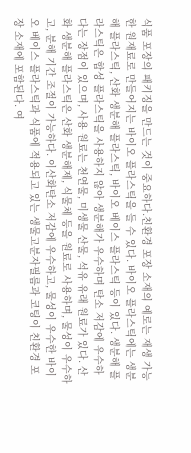식품 포장의 패키징을 만드는 것이 중요하다.친환경 포장 소재의 예로는 재생 가능한 원재료로 만들어지는 바이오 플라스틱을 들 수 있다. 바이오 플라스틱에는 생분해 플라스틱, 산화 생분해 플라스틱, 바이오 베이스 플라스틱 등이 있다. 생분해 플라스틱은 합성 플라스틱을 사용하지 않아 생분해가 우수하며 탄소 저감에 우수하다는 장점이 있으며, 사용 원료는 천연물, 미생물 산물, 석유 유래 원료가 있다. 산화 생분해 플라스틱은 산화 생분해제, 식물체 등을 원료로 사용하며, 물성이 우수하고, 분해 기간 조절이 가능하다. 이산화탄소 저감에 우수하고, 물성이 우수한 바이오 베이스 플라스틱과 식품에 적용되고 있는 생물고분자필름과 코팅이 친환경 포장 소재에 포함된다. 여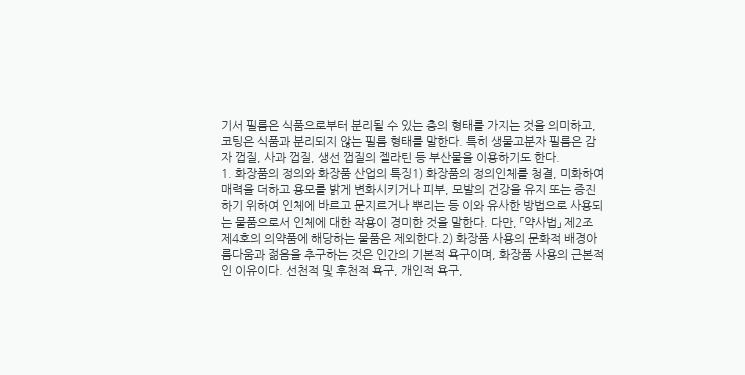기서 필름은 식품으로부터 분리될 수 있는 층의 형태를 가지는 것을 의미하고, 코팅은 식품과 분리되지 않는 필름 형태를 말한다. 특히 생물고분자 필름은 감자 껍질, 사과 껍질, 생선 껍질의 젤라틴 등 부산물을 이용하기도 한다.
1. 화장품의 정의와 화장품 산업의 특징1) 화장품의 정의인체를 청결, 미화하여 매력을 더하고 용모를 밝게 변화시키거나 피부, 모발의 건강을 유지 또는 증진하기 위하여 인체에 바르고 문지르거나 뿌리는 등 이와 유사한 방법으로 사용되는 물품으로서 인체에 대한 작용이 경미한 것을 말한다. 다만, 「약사법」 제2조 제4호의 의약품에 해당하는 물품은 제외한다.2) 화장품 사용의 문화적 배경아름다움과 젊음을 추구하는 것은 인간의 기본적 욕구이며, 화장품 사용의 근본적인 이유이다. 선천적 및 후천적 욕구, 개인적 욕구,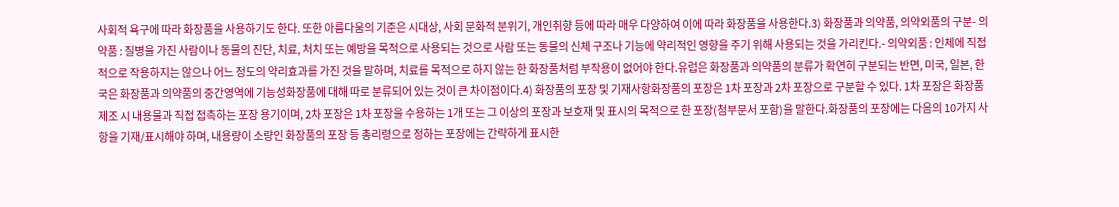사회적 욕구에 따라 화장품을 사용하기도 한다. 또한 아름다움의 기준은 시대상, 사회 문화적 분위기, 개인취향 등에 따라 매우 다양하여 이에 따라 화장품을 사용한다.3) 화장품과 의약품, 의약외품의 구분- 의약품 : 질병을 가진 사람이나 동물의 진단, 치료, 처치 또는 예방을 목적으로 사용되는 것으로 사람 또는 동물의 신체 구조나 기능에 약리적인 영향을 주기 위해 사용되는 것을 가리킨다.- 의약외품 : 인체에 직접적으로 작용하지는 않으나 어느 정도의 약리효과를 가진 것을 말하며, 치료를 목적으로 하지 않는 한 화장품처럼 부작용이 없어야 한다.유럽은 화장품과 의약품의 분류가 확연히 구분되는 반면, 미국, 일본, 한국은 화장품과 의약품의 중간영역에 기능성화장품에 대해 따로 분류되어 있는 것이 큰 차이점이다.4) 화장품의 포장 및 기재사항화장품의 포장은 1차 포장과 2차 포장으로 구분할 수 있다. 1차 포장은 화장품 제조 시 내용물과 직접 접촉하는 포장 용기이며, 2차 포장은 1차 포장을 수용하는 1개 또는 그 이상의 포장과 보호재 및 표시의 목적으로 한 포장(첨부문서 포함)을 말한다.화장품의 포장에는 다음의 10가지 사항을 기재/표시해야 하며, 내용량이 소량인 화장품의 포장 등 총리령으로 정하는 포장에는 간략하게 표시한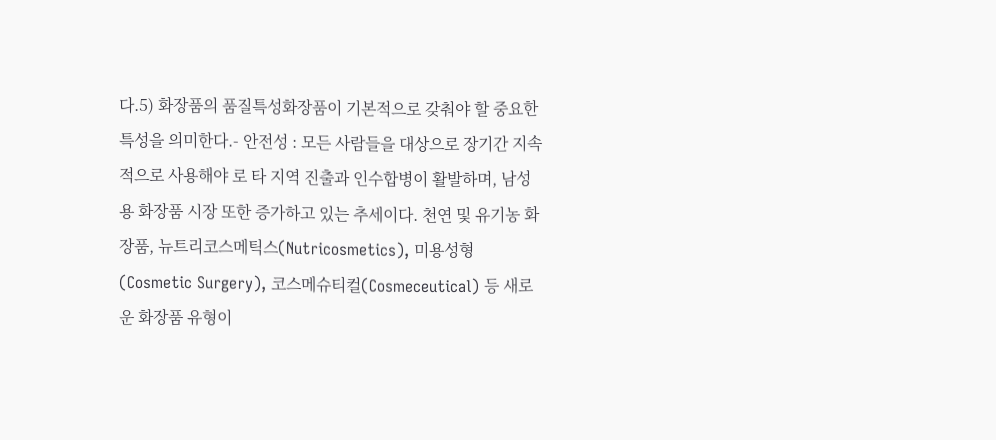다.5) 화장품의 품질특성화장품이 기본적으로 갖춰야 할 중요한 특성을 의미한다.- 안전성 : 모든 사람들을 대상으로 장기간 지속적으로 사용해야 로 타 지역 진출과 인수합병이 활발하며, 남성용 화장품 시장 또한 증가하고 있는 추세이다. 천연 및 유기농 화장품, 뉴트리코스메틱스(Nutricosmetics), 미용성형 (Cosmetic Surgery), 코스메슈티컬(Cosmeceutical) 등 새로운 화장품 유형이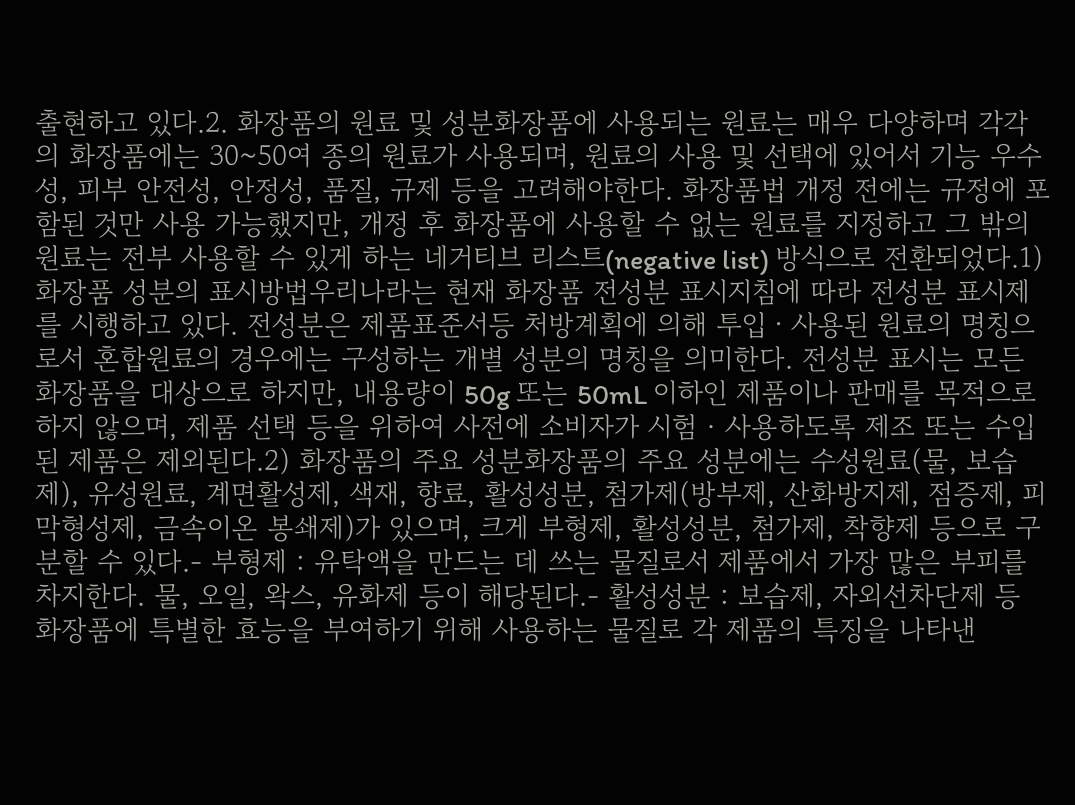출현하고 있다.2. 화장품의 원료 및 성분화장품에 사용되는 원료는 매우 다양하며 각각의 화장품에는 30~50여 종의 원료가 사용되며, 원료의 사용 및 선택에 있어서 기능 우수성, 피부 안전성, 안정성, 품질, 규제 등을 고려해야한다. 화장품법 개정 전에는 규정에 포함된 것만 사용 가능했지만, 개정 후 화장품에 사용할 수 없는 원료를 지정하고 그 밖의 원료는 전부 사용할 수 있게 하는 네거티브 리스트(negative list) 방식으로 전환되었다.1) 화장품 성분의 표시방법우리나라는 현재 화장품 전성분 표시지침에 따라 전성분 표시제를 시행하고 있다. 전성분은 제품표준서등 처방계획에 의해 투입ㆍ사용된 원료의 명칭으로서 혼합원료의 경우에는 구성하는 개별 성분의 명칭을 의미한다. 전성분 표시는 모든 화장품을 대상으로 하지만, 내용량이 50g 또는 50mL 이하인 제품이나 판매를 목적으로 하지 않으며, 제품 선택 등을 위하여 사전에 소비자가 시험‧사용하도록 제조 또는 수입된 제품은 제외된다.2) 화장품의 주요 성분화장품의 주요 성분에는 수성원료(물, 보습제), 유성원료, 계면활성제, 색재, 향료, 활성성분, 첨가제(방부제, 산화방지제, 점증제, 피막형성제, 금속이온 봉쇄제)가 있으며, 크게 부형제, 활성성분, 첨가제, 착향제 등으로 구분할 수 있다.- 부형제 : 유탁액을 만드는 데 쓰는 물질로서 제품에서 가장 많은 부피를 차지한다. 물, 오일, 왁스, 유화제 등이 해당된다.- 활성성분 : 보습제, 자외선차단제 등 화장품에 특별한 효능을 부여하기 위해 사용하는 물질로 각 제품의 특징을 나타낸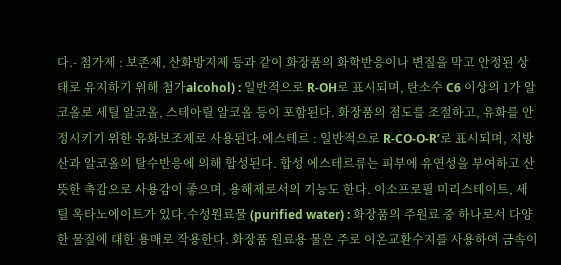다.- 첨가제 : 보존제, 산화방지제 등과 같이 화장품의 화학반응이나 변질을 막고 안정된 상태로 유지하기 위해 첨가alcohol) : 일반적으로 R-OH로 표시되며, 탄소수 C6 이상의 1가 알코올로 세틸 알코올, 스테아릴 알코올 등이 포함된다. 화장품의 점도를 조절하고, 유화를 안정시키기 위한 유화보조제로 사용된다.에스테르 : 일반적으로 R-CO-O-R’로 표시되며, 지방산과 알코올의 탈수반응에 의해 합성된다. 합성 에스테르류는 피부에 유연성을 부여하고 산뜻한 촉감으로 사용감이 좋으며, 용해제로서의 기능도 한다. 이소프로필 미리스테이트, 세틸 옥타노에이트가 있다.수성원료물 (purified water) : 화장품의 주원료 중 하나로서 다양한 물질에 대한 용매로 작용한다. 화장품 원료용 물은 주로 이온교환수지를 사용하여 금속이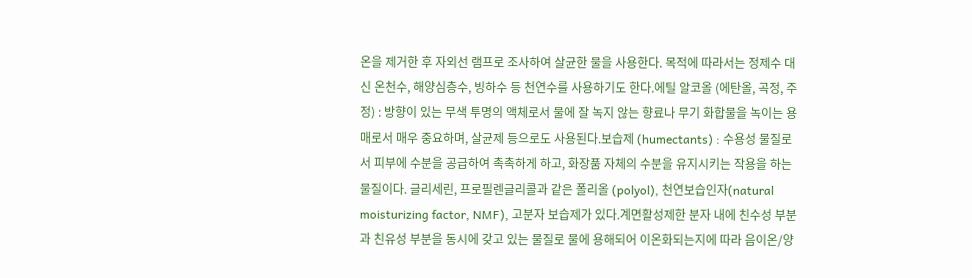온을 제거한 후 자외선 램프로 조사하여 살균한 물을 사용한다. 목적에 따라서는 정제수 대신 온천수, 해양심층수, 빙하수 등 천연수를 사용하기도 한다.에틸 알코올 (에탄올, 곡정, 주정) : 방향이 있는 무색 투명의 액체로서 물에 잘 녹지 않는 향료나 무기 화합물을 녹이는 용매로서 매우 중요하며, 살균제 등으로도 사용된다.보습제 (humectants) : 수용성 물질로서 피부에 수분을 공급하여 촉촉하게 하고, 화장품 자체의 수분을 유지시키는 작용을 하는 물질이다. 글리세린, 프로필렌글리콜과 같은 폴리올 (polyol), 천연보습인자(natural moisturizing factor, NMF), 고분자 보습제가 있다.계면활성제한 분자 내에 친수성 부분과 친유성 부분을 동시에 갖고 있는 물질로 물에 용해되어 이온화되는지에 따라 음이온/양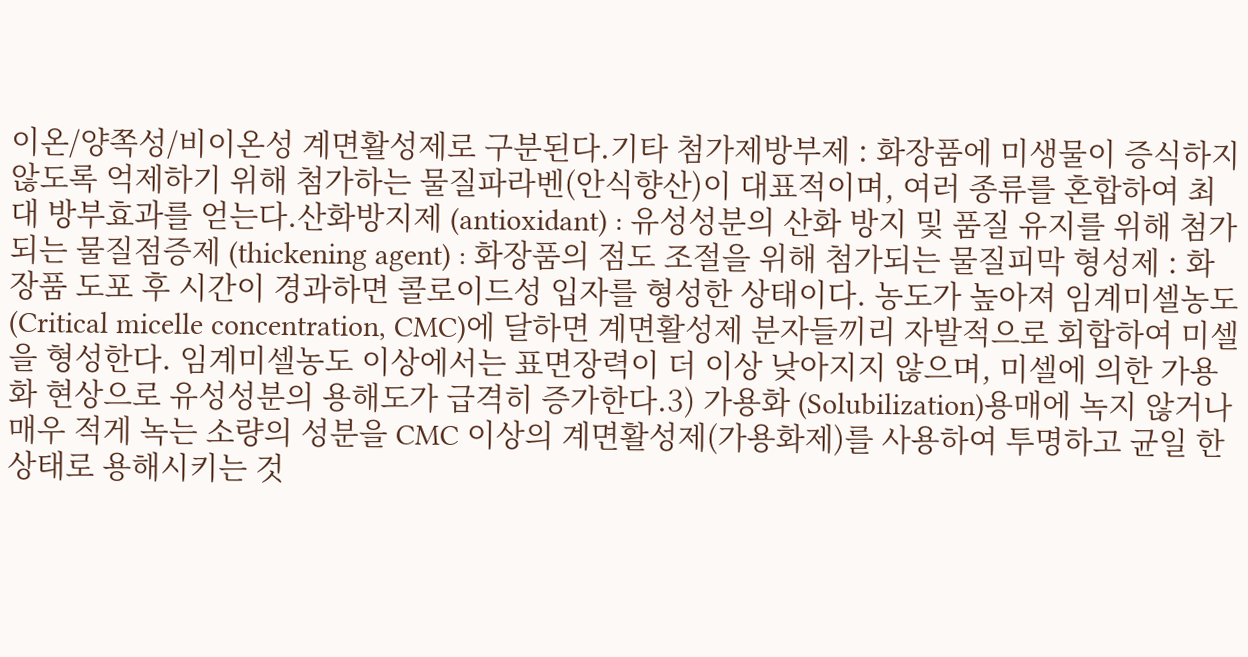이온/양쪽성/비이온성 계면활성제로 구분된다.기타 첨가제방부제 : 화장품에 미생물이 증식하지 않도록 억제하기 위해 첨가하는 물질파라벤(안식향산)이 대표적이며, 여러 종류를 혼합하여 최대 방부효과를 얻는다.산화방지제 (antioxidant) : 유성성분의 산화 방지 및 품질 유지를 위해 첨가되는 물질점증제 (thickening agent) : 화장품의 점도 조절을 위해 첨가되는 물질피막 형성제 : 화장품 도포 후 시간이 경과하면 콜로이드성 입자를 형성한 상태이다. 농도가 높아져 임계미셀농도(Critical micelle concentration, CMC)에 달하면 계면활성제 분자들끼리 자발적으로 회합하여 미셀을 형성한다. 임계미셀농도 이상에서는 표면장력이 더 이상 낮아지지 않으며, 미셀에 의한 가용화 현상으로 유성성분의 용해도가 급격히 증가한다.3) 가용화 (Solubilization)용매에 녹지 않거나 매우 적게 녹는 소량의 성분을 CMC 이상의 계면활성제(가용화제)를 사용하여 투명하고 균일 한 상태로 용해시키는 것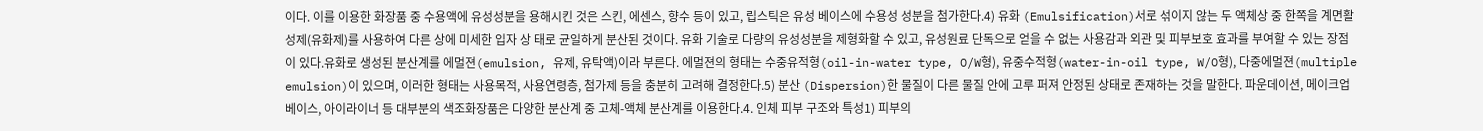이다. 이를 이용한 화장품 중 수용액에 유성성분을 용해시킨 것은 스킨, 에센스, 향수 등이 있고, 립스틱은 유성 베이스에 수용성 성분을 첨가한다.4) 유화 (Emulsification)서로 섞이지 않는 두 액체상 중 한쪽을 계면활성제(유화제)를 사용하여 다른 상에 미세한 입자 상 태로 균일하게 분산된 것이다. 유화 기술로 다량의 유성성분을 제형화할 수 있고, 유성원료 단독으로 얻을 수 없는 사용감과 외관 및 피부보호 효과를 부여할 수 있는 장점이 있다.유화로 생성된 분산계를 에멀젼(emulsion, 유제, 유탁액)이라 부른다. 에멀젼의 형태는 수중유적형(oil-in-water type, O/W형), 유중수적형(water-in-oil type, W/O형), 다중에멀젼(multiple emulsion)이 있으며, 이러한 형태는 사용목적, 사용연령층, 첨가제 등을 충분히 고려해 결정한다.5) 분산 (Dispersion)한 물질이 다른 물질 안에 고루 퍼져 안정된 상태로 존재하는 것을 말한다. 파운데이션, 메이크업 베이스, 아이라이너 등 대부분의 색조화장품은 다양한 분산계 중 고체-액체 분산계를 이용한다.4. 인체 피부 구조와 특성1) 피부의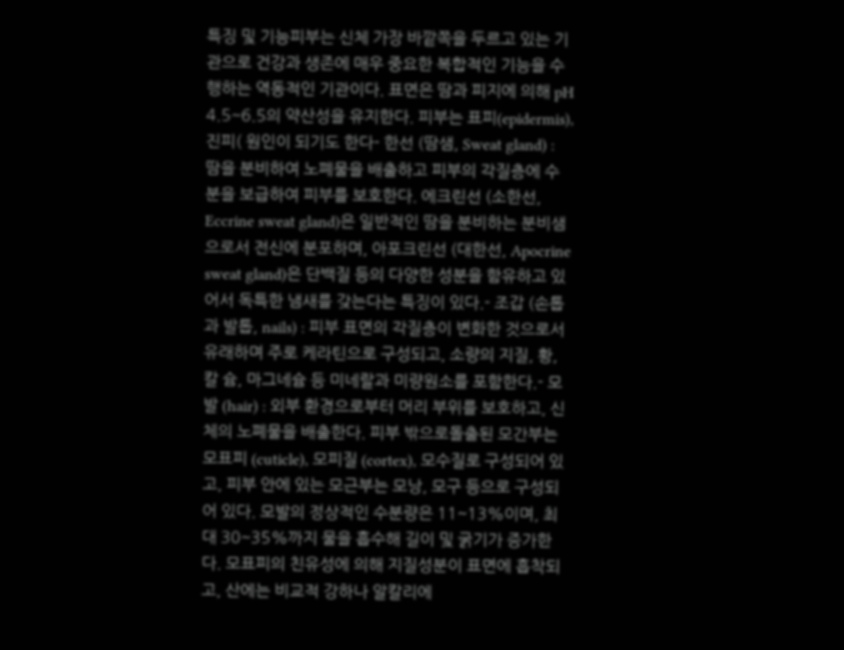특징 및 기능피부는 신체 가장 바깥쪽을 두르고 있는 기관으로 건강과 생존에 매우 중요한 복합적인 기능을 수행하는 역동적인 기관이다. 표면은 땀과 피지에 의해 pH 4.5~6.5의 약산성을 유지한다. 피부는 표피(epidermis), 진피( 원인이 되기도 한다- 한선 (땀샘, Sweat gland) : 땀을 분비하여 노폐물을 배출하고 피부의 각질층에 수분을 보급하여 피부를 보호한다. 에크린선 (소한선, Eccrine sweat gland)은 일반적인 땀을 분비하는 분비샘으로서 전신에 분포하며, 아포크린선 (대한선, Apocrine sweat gland)은 단백질 등의 다양한 성분을 함유하고 있어서 독특한 냄새를 갖는다는 특징이 있다.- 조갑 (손톱과 발톱, nails) : 피부 표면의 각질층이 변화한 것으로서 유래하며 주로 케라틴으로 구성되고, 소량의 지질, 황, 칼 슘, 마그네슘 등 미네랄과 미량원소를 포함한다.- 모발 (hair) : 외부 환경으로부터 머리 부위를 보호하고, 신체의 노폐물을 배출한다. 피부 밖으로돌출된 모간부는 모표피 (cuticle), 모피질 (cortex), 모수질로 구성되어 있고, 피부 안에 있는 모근부는 모낭, 모구 등으로 구성되어 있다. 모발의 정상적인 수분량은 11~13%이며, 최대 30~35%까지 물을 흡수해 길이 및 굵기가 증가한다. 모표피의 친유성에 의해 지질성분이 표면에 흡착되고, 산에는 비교적 강하나 알칼리에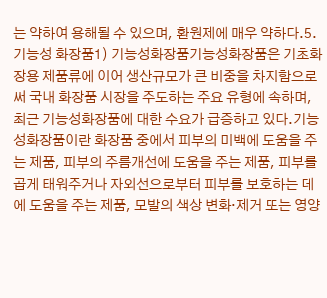는 약하여 용해될 수 있으며, 환원제에 매우 약하다.5. 기능성 화장품1) 기능성화장품기능성화장품은 기초화장용 제품류에 이어 생산규모가 큰 비중을 차지함으로써 국내 화장품 시장을 주도하는 주요 유형에 속하며, 최근 기능성화장품에 대한 수요가 급증하고 있다.기능성화장품이란 화장품 중에서 피부의 미백에 도움을 주는 제품, 피부의 주름개선에 도움을 주는 제품, 피부를 곱게 태워주거나 자외선으로부터 피부를 보호하는 데에 도움을 주는 제품, 모발의 색상 변화·제거 또는 영양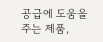공급에 도움을 주는 제품,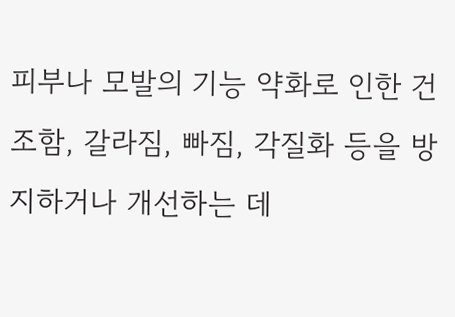피부나 모발의 기능 약화로 인한 건조함, 갈라짐, 빠짐, 각질화 등을 방지하거나 개선하는 데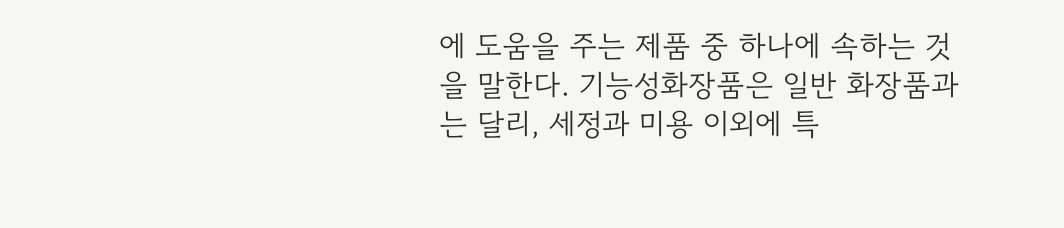에 도움을 주는 제품 중 하나에 속하는 것을 말한다. 기능성화장품은 일반 화장품과는 달리, 세정과 미용 이외에 특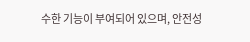수한 기능이 부여되어 있으며, 안전성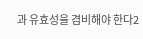과 유효성을 겸비해야 한다2